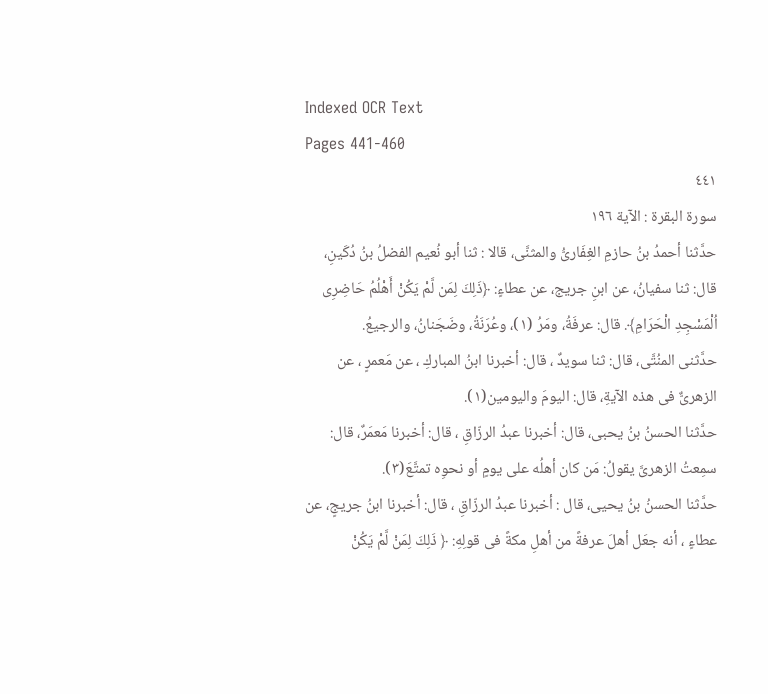Indexed OCR Text
Pages 441-460
٤٤١
سورة البقرة : الآية ١٩٦
حدَّثنا أحمدُ بنُ حازمِ الغِفَارىُّ والمثنَّى، قالا : ثنا أبو نُعيم الفضلُ بنُ دُكَينِ،
قال: ثنا سفيانُ، عن ابنِ جريج، عن عطاءٍ: ﴿ذَلِكَ لِمَن لَّمْ يَكُنْ أَهْلُمُ حَاضِرِى
اُلْمَسْجِدِ الْحَرَامِ﴾. قال: عرفَةُ، ومَرُ (١)، وعُرَنَةُ، وضَجَنانُ، والرجيعُ.
حدَّثنى المنُتَّى، قال: ثنا سويدٌ ، قال: أخبرنا ابنُ المباركِ ، عن مَعمرٍ ، عن
الزهرىٌّ فى هذه الآيةِ، قال: اليومَ واليومين(١).
حدَّثنا الحسنُ بنُ يحبى، قال: أخبرنا عبدُ الرزّاقِ ، قال: أخبرنا مَعمَرٌ، قال:
سمِعتُ الزهرىَّ يقولُ: مَن كان أهلُه على يومٍ أو نحوِه تمتَّعَ(٣).
حدَّثنا الحسنُ بنُ يحيى، قال : أخبرنا عبدُ الرزّاقِ ، قال: أخبرنا ابنُ جريجٍ، عن
عطاءٍ ، أنه جعَل أهلَ عرفةً من أهلِ مكةً فى قولِهِ: ﴿ ذَلِكَ لِمَنْ لَّمْ يَكُنْ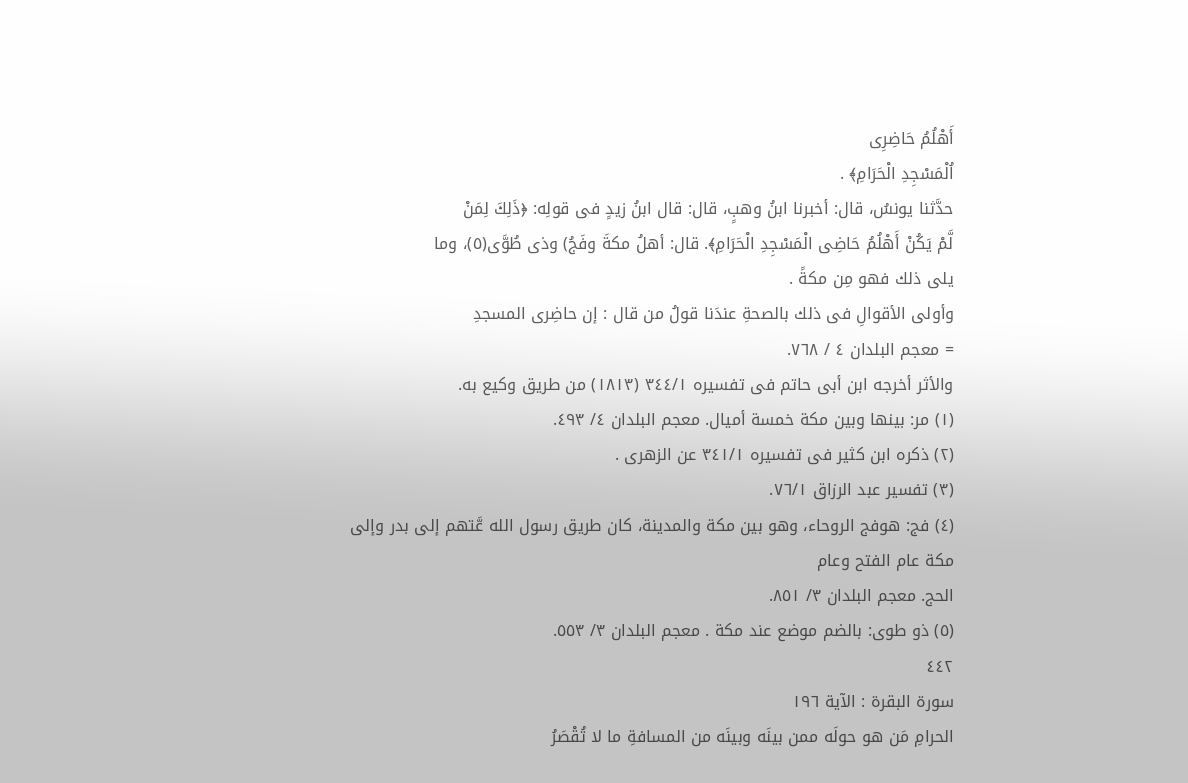أَهْلُمُ حَاضِرِى
اُلْمَسْجِدِ الْحَرَامِ﴾ .
حدَّثنا يونسُ، قال: أخبرنا ابنُ وهبٍ، قال: قال ابنُ زيدٍ فى قولِه: ﴿ذَلِكَ لِمَنْ
لَّمْ يَكُنْ أَهْلُمُ حَاضِى الْمَسْجِدِ الْحَرَامِ﴾. قال: أهلُ مكةَ وفَجُ) وذى طُوَّى(٥)، وما
یلی ذلك فهو مِن مكةً .
وأولى الأقوالِ فى ذلك بالصحةِ عندَنا قولُ من قال : إن حاضِرى المسجدِ
= معجم البلدان ٤ / ٧٦٨.
والأثر أخرجه ابن أبى حاتم فى تفسيره ٣٤٤/١ (١٨١٣) من طريق وكيع به.
(١) مر: بينها وبين مكة خمسة أميال. معجم البلدان ٤/ ٤٩٣.
(٢) ذكره ابن كثير فى تفسيره ٣٤١/١ عن الزهرى .
(٣) تفسير عبد الرزاق ٧٦/١.
(٤) فج: هوفج الروحاء، وهو بين مكة والمدينة، كان طريق رسول الله عَّتهم إلى بدر وإلى مكة عام الفتح وعام
الحج. معجم البلدان ٣/ ٨٥١.
(٥) ذو طوی: بالضم موضع عند مكة . معجم البلدان ٣/ ٥٥٣.
٤٤٢
سورة البقرة : الآية ١٩٦
الحرامِ مَن هو حولَه ممن بينَه وبينَه من المسافةِ ما لا تُقْصَرُ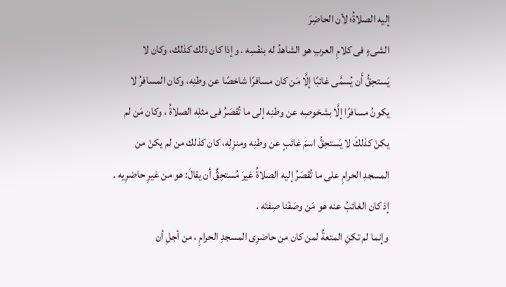إليه الصلاةُ؛ لأن الحاضِرَ
الشىءٍ فى كلامِ العربِ هو الشاهدُ له بنفْسِه . وإذا كان ذلك كذلك، وكان لا
يَستحِقُّ أَن يُسمَّى غائبًا إلَّا مَن كان مسافرًا شاخصًا عن وطنِه، وكان المسافرُ لا
يكونُ مسافرًا إلَّا بشخوصِه عن وطنِه إلى ما تُقصَرُ فى مثلِه الصلاةُ ، وكان مَن لم
يكنْ كذلكَ لا يَستحِقُّ اسمَ غائبٍ عن وطنِه ومنزِلِه، كان كذلك من لم يكنْ من
المسجدِ الحرامِ على ما تُقصَرُ إليه الصلاةُ غيرَ مُستحِقٌّ أن يقالَ: هو من غيرِ حاضرِيه .
إذ كان الغائبُ عنه هو مَن وصَفْنا صِفتَه .
وإنما لم تكنِ المتعةُ لمن كان من حاضرِى المسجدِ الحرامِ ، من أجلِ أن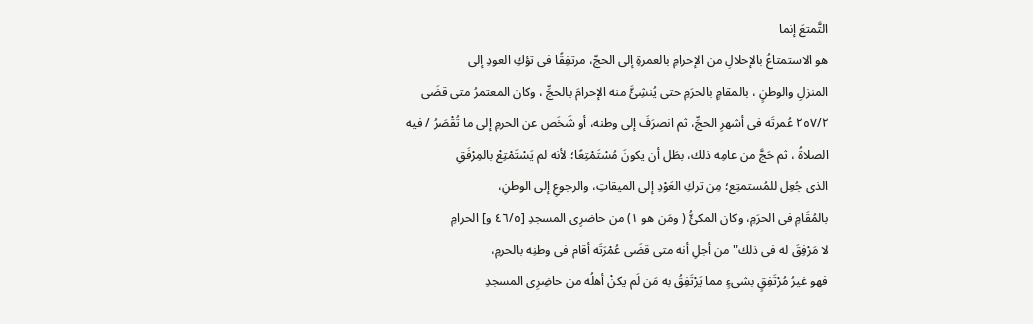التَّمتعَ إنما
هو الاستمتاعُ بالإحلالِ من الإحرامِ بالعمرةِ إلى الحجّ، مرتفِقًا فى تؤكِ العودِ إلى
المنزلِ والوطنٍ ، بالمقامٍ بالحرَمِ حتى يُنشِئَّ منه الإحرامَ بالحجِّ ، وكان المعتمرُ متى قضَى
٢٥٧/٢ عُمرتَه فى أشهرِ الحجِّ، ثم انصرَفَ إلى وطنه، أو شَخَص عن الحرمِ إلى ما تُقْصَرُ / فيه
الصلاةُ ، ثم حَجَّ من عامِه ذلك، بطَل أن يكونَ مُسْتَمْتِعًا؛ لأنه لم يَسْتَمْتِعْ بالمِرْفَقِ
الذى جُعِل للمُستمتِع؛ مِن تركِ العَوْدِ إلى الميقاتِ، والرجوعِ إلى الوطنِ،
بالمُقَامِ فى الحرَمِ، وكان المكئُّ ( ومَن هو ١) من حاضرِى المسجدِ [٤٦/٥ و] الحرامِ
لا مَرْفِقَ له فى ذلك" من أجلِ أنه متى قضَى عُمْرَتَه أقام فى وطنِه بالحرمِ،
فهو غيرُ مُرْتَفِقٍ بشىءٍ مما يَرْتَفِقُ به مَن لَم يكنْ أهلُه من حاضِرِى المسجدِ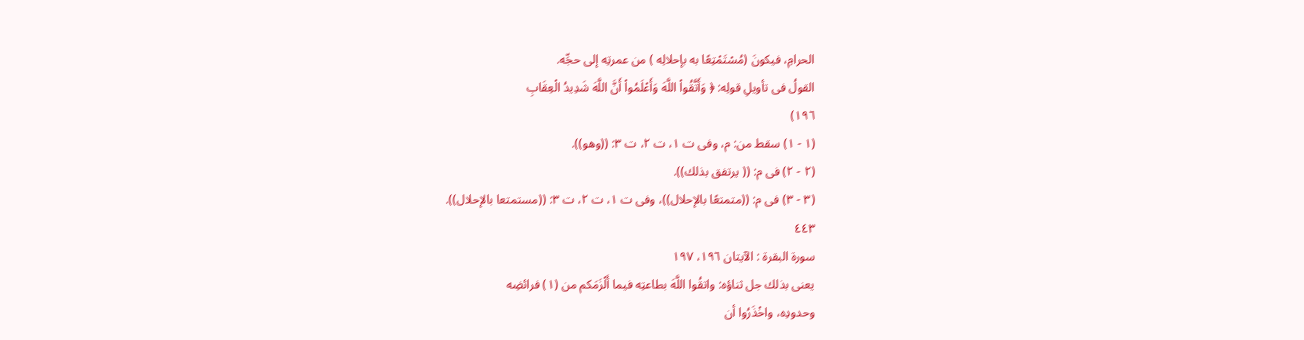الحرامِ، فيكونَ (مُسْتَمْتِعًا به بإحلالِه ) من عمرتِه إلى حجِّه.
القولُ فى تأويلِ قولِه: ﴿ وَأَتَّقُواْ اللَّهَ وَأَعْلَمُواْ أَنَّ اللَّهَ شَدِيدُ الْعِقَابِ
١٩٦)
(١ - ١) سقط من: م، وفى ت ١، ت ٢، ت ٣: ((وهو)).
(٢ - ٢) فى م: (( يرتفق بذلك)).
(٣ - ٣) فى م: ((متمتعًا بالإحلال))، وفى ت ١، ت ٢، ت ٣: ((مستمتعا بالإحلال)).
٤٤٣
سورة البقرة : الآيتان ١٩٦، ١٩٧
يعنى بذلك جل ثناؤه: واتقُوا اللَّهَ بطاعتِه فيما أَلْزَمَكم من (١) فرائضِه
وحدودِه، واخْذَرُوا أن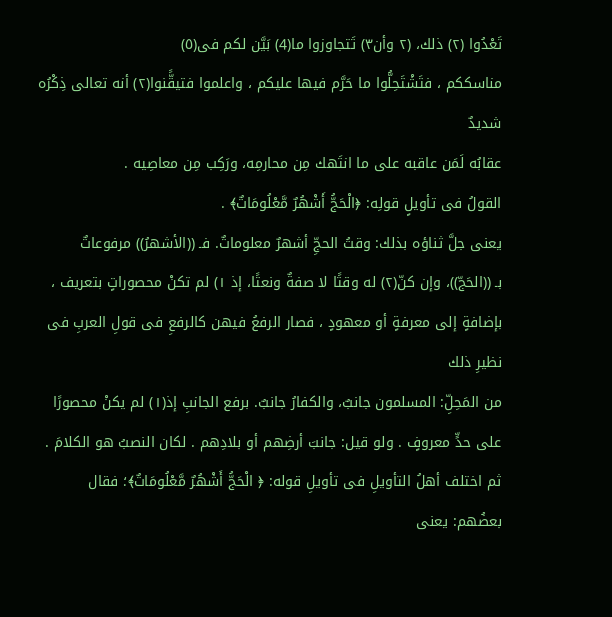تَعْدُوا (٢) ذلك، (٢ وأن٣) تَتجاوزوا ما(4) بَيَّن لكم فى(٥)
مناسککم ، فتَشْتَحِلُّوا ما حَرَّم فیھا علیکم ، واعلموا فتیقًّنوا(٢) أنه تعالی ذِكْرُه شديدٌ
عقابُه لَمَن عاقبه على ما انتَهك مِن محارمِه، ورَكِب مِن معاصِیه .
القولُ فى تأويلٍ قولِه: ﴿الْحَجُّ أَشْهُرٌ مَّعْلُومَاتٌ﴾ .
يعنى جلَّ ثناؤه بذلك: وقتُ الحجِّ أشهرٌ معلوماتٌ. فـ ((الأشهرُ)) مرفوعاتٌ
بـ ((الحَجّ))، وإن كنّ(٢) له وقتًا لا صفةٌ ونعتًا، إذ ١) لم تكنْ محصوراتٍ بتعريف ،
بإضافةٍ إلى معرفةٍ أو معهودٍ ، فصار الرفعُ فيهن كالرفعِ فى قولِ العربِ فى نظيرِ ذلك
من المَحِلِّ: المسلمون جانبٌ، والكفارُ جانبٌ. برفع الجانبِ إذ(١) لم يكنْ محصورًا
على حدٍّ معروفٍ . ولو قيل: جانبَ أرضِهم أو بلادِهم . لكان النصبُ هو الكلامَ .
ثم اختلف أهلُ التأويلِ فى تأويلِ قوله: ﴿ الْحَجُّ أَشْهُرٌ مَّعْلُومَاتٌ﴾؛ فقال
بعضُهم: يعنى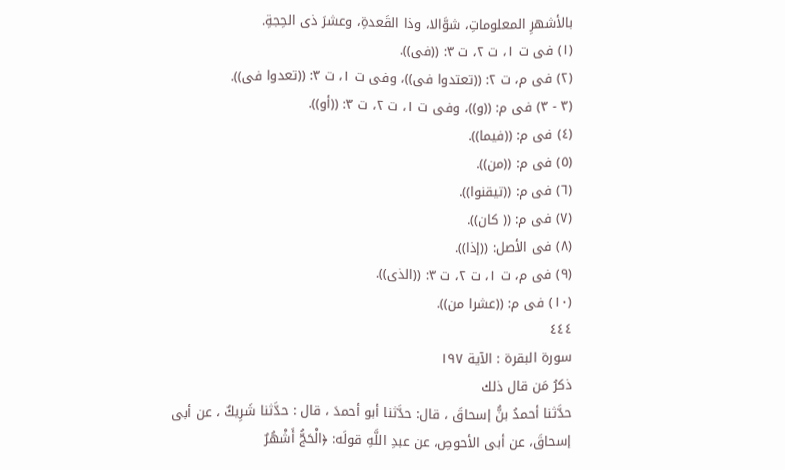بالأشهرِ المعلوماتِ، شوَّالا، وذا القَعدةِ، وعشرَ ذى الحِجةِ.
(١) فى ت ١، ت ٢، ت ٣: ((فى)).
(٢) فى م، ت ٢: ((تعتدوا فى))، وفى ت ١، ت ٣: ((تعدوا فى)).
(٣ - ٣) فى م: ((و))، وفى ت ١، ت ٢، ت ٣: ((أو)).
(٤) فى م: ((فيما)).
(٥) فى م: ((من)).
(٦) فى م: ((تيقنوا)).
(٧) فى م: (( كان)).
(٨) فى الأصل: ((إذا)).
(٩) فى م، ت ١، ت ٢، ت ٣: ((الذى)).
(١٠) فى م: ((عشرا من)).
٤٤٤
سورة البقرة : الآية ١٩٧
ذكرُ مَن قال ذلك
حدَّثنا أحمدُ بنُّ إسحاقَ ، قال: حدَّثنا أبو أحمدَ ، قال : حدَّثنا شَرِيكٌ ، عن أبى
إسحاقَ، عن أبى الأحوصِ، عن عبدِ اللَّهِ قولَه: ﴿الْحَجُّ أَشْهُرٌ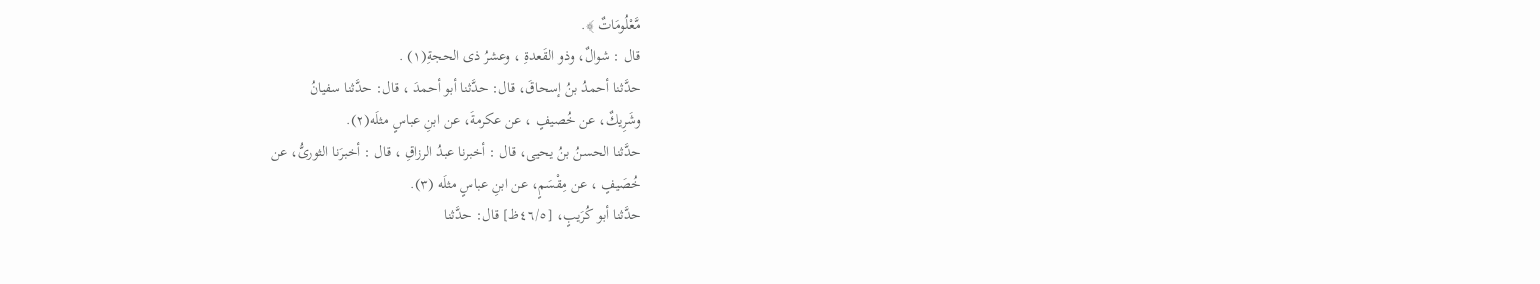مَّعْلُومَاتٌ ﴾.
قال : شوالٌ، وذو القَعدةِ ، وعشرُ ذى الحجةِ(١) .
حدَّثنا أحمدُ بنُ إسحاقَ، قال: حدَّثنا أبو أحمدَ ، قال: حدَّثنا سفيانُ
وشَرِيكٌ، عن خُصيفٍ ، عن عكرمةَ، عن ابنِ عباسٍ مثلَه(٢).
حدَّثنا الحسنُ بنُ يحيى، قال : أخبرنا عبدُ الرزاقِ ، قال : أخبرَنا الثورىُّ، عن
خُصَيفٍ ، عن مِقْسَمٍ، عن ابنِ عباسٍ مثلَه (٣).
حدَّثنا أبو كُرَيبٍ، [٤٦/٥ظ] قال: حدَّثنا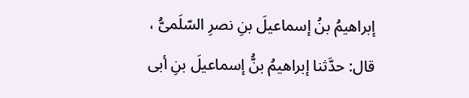إبراهيمُ بنُ إسماعيلَ بنِ نصرِ السّلَمیُّ ،
قال: حدَّثنا إبراهيمُ بنُّ إسماعيلَ بنِ أبى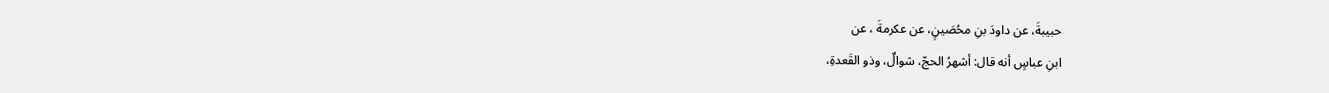حبيبةَ، عن داودَ بنِ محُصَينٍ، عن عكرمةَ ، عن
ابنِ عباسٍ أنه قال: أشهرُ الحجّ، شوالٌ، وذو القَعدةِ،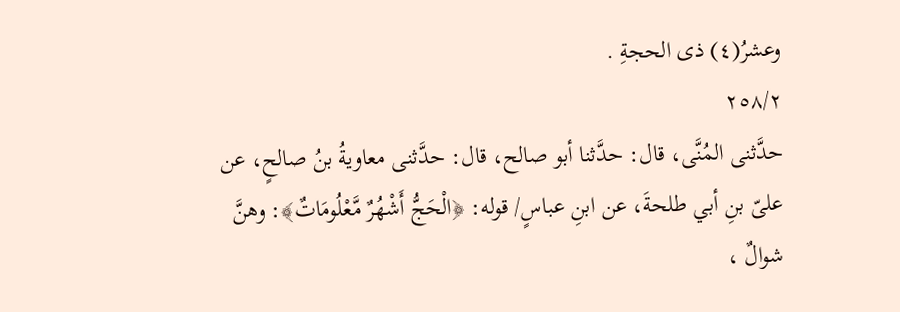وعشرُ(٤) ذى الحجةِ .
٢٥٨/٢
حدَّثنى المُنَّى، قال: حدَّثنا أبو صالح، قال: حدَّثنى معاويةُ بنُ صالحٍ، عن
علىّ بنِ أبي طلحةَ، عن ابنِ عباسٍ/ قوله: ﴿الْحَجُّ أَشْهُرٌ مَّعْلُومَاتٌ﴾: وهنَّ
شوالٌ ،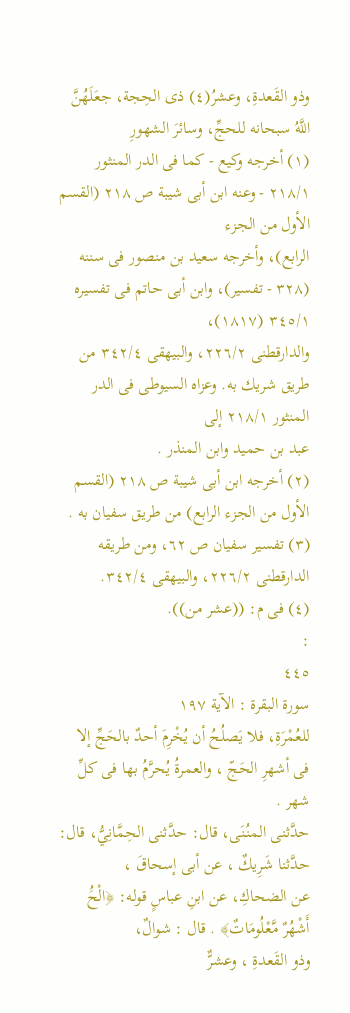وذو القَعدةِ، وعشرُ(٤) ذى الحِجة، جعَلَهُنَّ اللَّهُ سبحانه للحجِّ، وسائرَ الشهورِ
(١) أخرجه وكيع - كما فى الدر المنثور ٢١٨/١ - وعنه ابن أبى شيبة ص ٢١٨ (القسم الأول من الجزء
الرابع)، وأخرجه سعيد بن منصور فى سننه (٣٢٨ - تفسير)، وابن أبى حاتم فى تفسيره ٣٤٥/١ (١٨١٧)،
والدارقطنى ٢٢٦/٢، والبيهقى ٣٤٢/٤ من طريق شريك به. وعزاه السيوطى فى الدر المنثور ٢١٨/١ إلى
عبد بن حميد وابن المنذر .
(٢) أخرجه ابن أبى شيبة ص ٢١٨ (القسم الأول من الجزء الرابع) من طريق سفيان به .
(٣) تفسير سفيان ص ٦٢، ومن طريقه الدارقطنى ٢٢٦/٢، والبيهقى ٣٤٢/٤.
(٤) فى م: ((عشر من)).
:
٤٤٥
سورة البقرة : الآية ١٩٧
للعُمْرَةِ، فلا يَصلُحُ أن يُخْرِمَ أحدٌ بالحَجِّ إلا فى أشهرِ الحَجّ ، والعمرةُ يُحرَّمُ بها فى كلِّ
شهر .
حدَّثنى المنُنَى، قال: حدَّثنى الحِمَّانِيُّ، قال: حدَّثنا شَرِيكٌ ، عن أبى إسحاقَ ،
عن الضحاكِ، عن ابنِ عباسٍ قوله: ﴿الْحَُ أَشْهُرٌ مَّعْلُومَاتٌ﴾ . قال : شوالٌ،
وذو القَعدةِ ، وعشرٌّ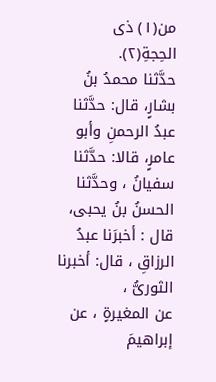من(١) ذى الحِجةِ(٢).
حدَّثنا محمدُ بنُ بشارٍ، قال: حدَّثنا عبدُ الرحمنِ وأبو عامرٍ، قالا: حدَّثنا
سفيانُ ، وحدَّثنا الحسنُ بنُ يحبى، قال : أخبرَنا عبدُ الرزاقِ ، قال: أخبرنا الثورىُّ ،
عن المغيرةٍ ، عن إبراهيمَ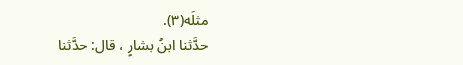مثلَه(٣).
حدَّثنا ابنُ بشارٍ ، قال: حدَّثنا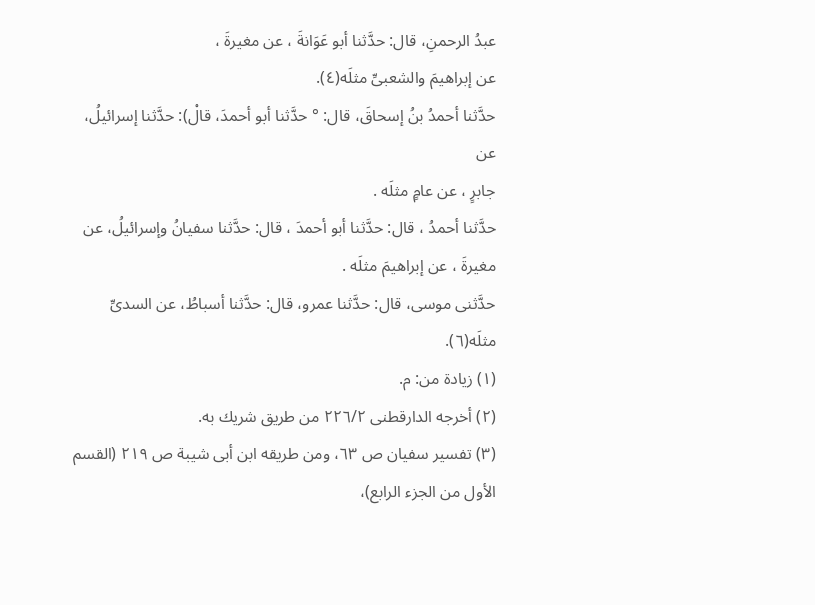عبدُ الرحمنِ، قال: حدَّثنا أبو عَوَانةَ ، عن مغيرةَ ،
عن إبراهيمَ والشعبىِّ مثلَه(٤).
حدَّثنا أحمدُ بنُ إسحاقَ، قال: ° حدَّثنا أبو أحمدَ، قالْ): حدَّثنا إسرائيلُ، عن
جابرٍ ، عن عامٍ مثلَه .
حدَّثنا أحمدُ ، قال: حدَّثنا أبو أحمدَ ، قال: حدَّثنا سفيانُ وإسرائيلُ، عن
مغيرةَ ، عن إبراهيمَ مثلَه .
حدَّثنى موسى، قال: حدَّثنا عمرو، قال: حدَّثنا أسباطُ، عن السدىِّ مثلَه(٦).
(١) زيادة من: م.
(٢) أخرجه الدارقطنى ٢٢٦/٢ من طريق شريك به.
(٣) تفسير سفيان ص ٦٣، ومن طريقه ابن أبى شيبة ص ٢١٩ (القسم الأول من الجزء الرابع)،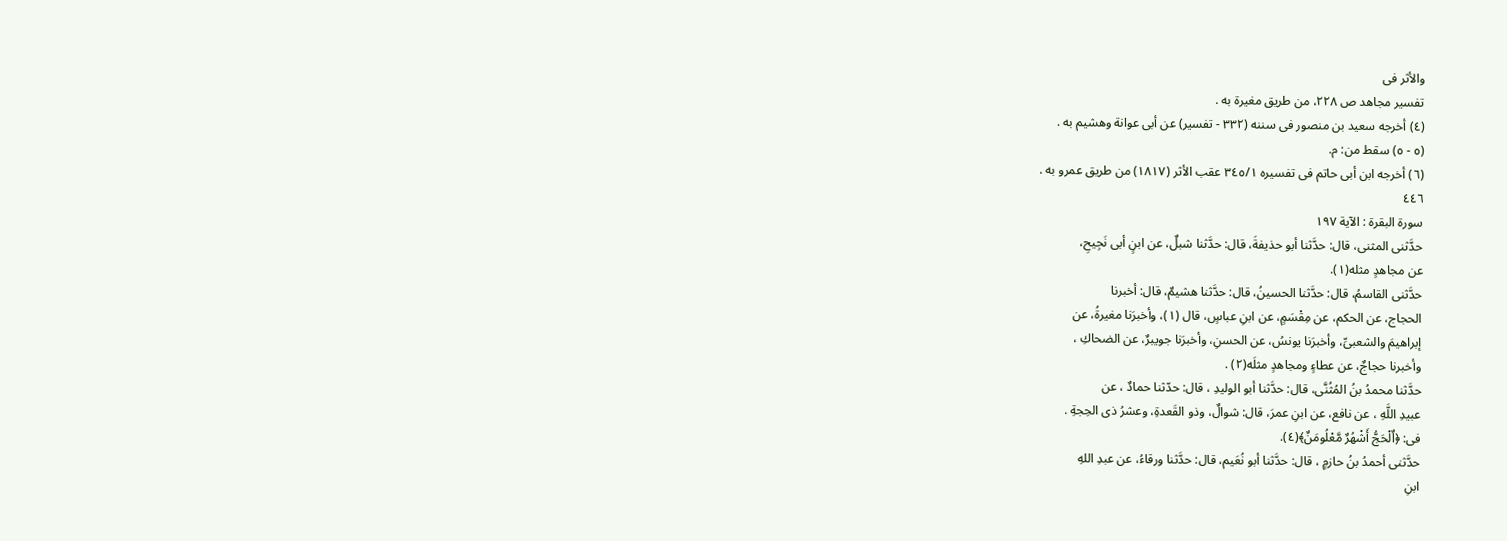والأثر فى
تفسير مجاهد ص ٢٢٨، من طريق مغيرة به .
(٤) أخرجه سعيد بن منصور فى سننه (٣٣٢ - تفسير) عن أبى عوانة وهشيم به .
(٥ - ٥) سقط من: م.
(٦) أخرجه ابن أبى حاتم فى تفسيره ٣٤٥/١ عقب الأثر (١٨١٧) من طريق عمرو به .
٤٤٦
سورة البقرة : الآية ١٩٧
حدَّثنى المثنى، قال: حدَّثنا أبو حذيفةَ، قال: حدَّثنا شبلٌ، عن ابنٍ أبى نَجِيحِ،
عن مجاهدٍ مثله(١).
حدَّثنى القاسمُ، قال: حدَّثنا الحسينُ، قال: حدَّثنا هشيمٌ، قال: أخبرنا
الحجاج، عن الحكم، عن مِقْسَمٍ، عن ابنِ عباسٍ، قال (١)، وأخبرَنا مغيرةُ، عن
إبراهيمَ والشعبىِّ، وأخبرَنا يونسُ، عن الحسنِ، وأخبرَنا جويبرٌ، عن الضحاكِ ،
وأخبرنا حجاجٌ، عن عطاءٍ ومجاهدٍ مثلَه(٢) .
حدَّثنا محمدُ بنُ المُثُنَّى، قال: حدَّثنا أبو الوليدِ ، قال: حدّثنا حمادٌ ، عن
عبيدِ اللَّهِ ، عن نافع، عن ابنِ عمرَ، قال: شوالٌ، وذو القَعدةِ، وعشرُ ذى الحِجةِ .
فى: ﴿اٌلْحَجُّ أَشْهُرٌ مَّعْلُومَنٌ﴾(٤).
حدَّثنى أحمدُ بنُ حازمٍ ، قال: حدَّثنا أبو نُعَيم، قال: حدَّثنا ورقاءُ، عن عبدِ اللهِ
ابنِ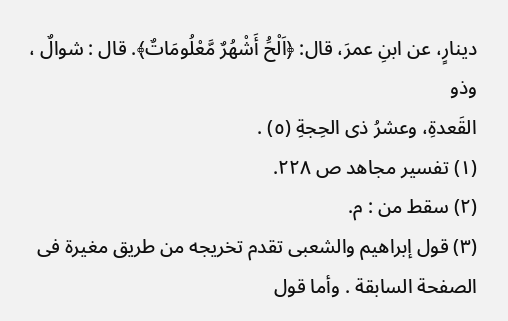دينارٍ، عن ابنِ عمرَ، قال: ﴿اَلْحَُ أَشْهُرٌ مَّعْلُومَاتٌ﴾. قال : شوالٌ ، وذو
القَعدةِ، وعشرُ ذى الحِجةِ (٥) .
(١) تفسير مجاهد ص ٢٢٨.
(٢) سقط من : م.
(٣) قول إبراهيم والشعبى تقدم تخريجه من طريق مغيرة فى الصفحة السابقة . وأما قول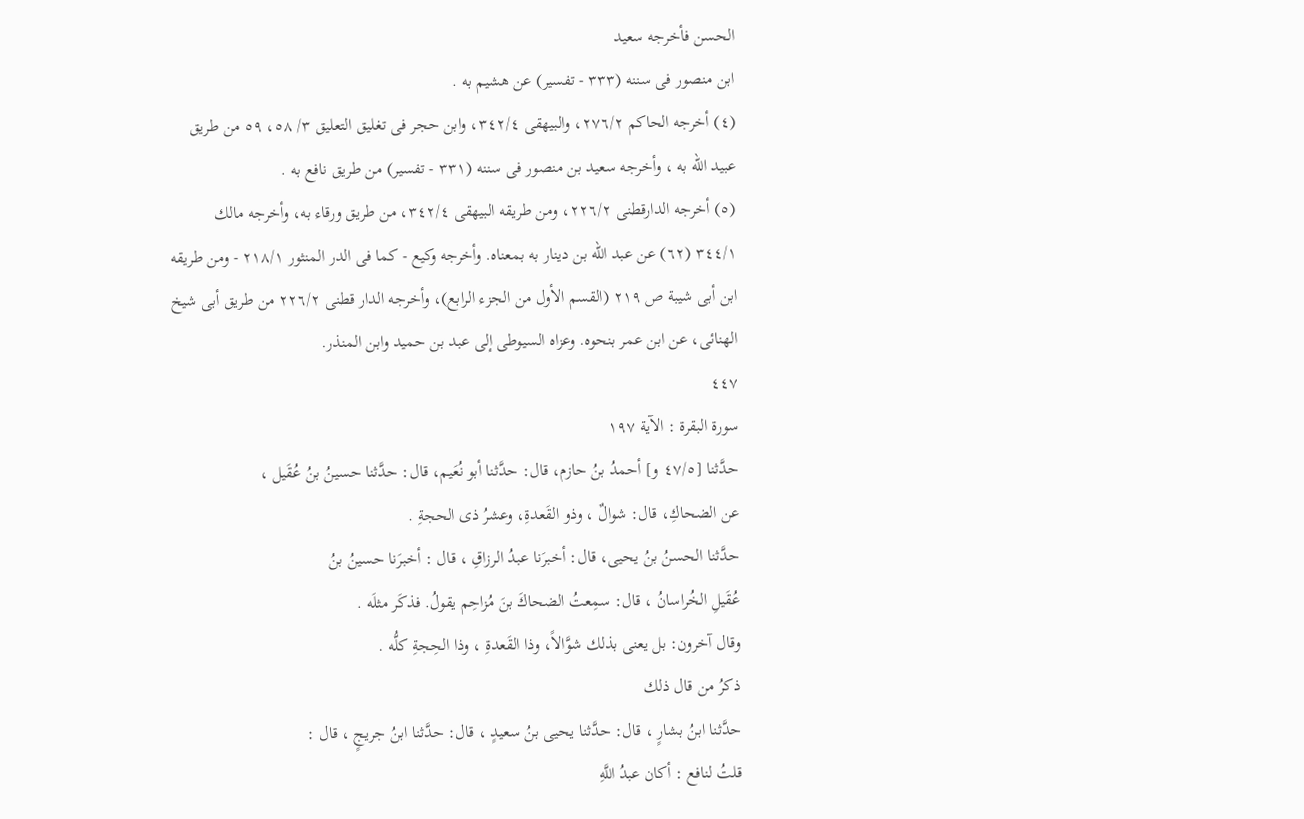الحسن فأخرجه سعيد
ابن منصور فى سننه (٣٣٣ - تفسير) عن هشيم به .
(٤) أخرجه الحاكم ٢٧٦/٢، والبيهقى ٣٤٢/٤، وابن حجر فى تغليق التعليق ٣/ ٥٨، ٥٩ من طريق
عبيد الله به ، وأخرجه سعيد بن منصور فى سننه (٣٣١ - تفسير) من طريق نافع به .
(٥) أخرجه الدارقطنى ٢٢٦/٢، ومن طريقه البيهقى ٣٤٢/٤، من طريق ورقاء به، وأخرجه مالك
٣٤٤/١ (٦٢) عن عبد الله بن دينار به بمعناه. وأخرجه وكيع - كما فى الدر المنثور ٢١٨/١ - ومن طريقه
ابن أبى شيبة ص ٢١٩ (القسم الأول من الجزء الرابع)، وأخرجه الدار قطنى ٢٢٦/٢ من طريق أبى شيخ
الهنائى، عن ابن عمر بنحوه. وعزاه السيوطى إلى عبد بن حميد وابن المنذر.
٤٤٧
سورة البقرة : الآية ١٩٧
حدَّثنا [٤٧/٥ و] أحمدُ بنُ حازم، قال: حدَّثنا أبو نُعَيم، قال: حدَّثنا حسينُ بنُ عُقَيل ،
عن الضحاكِ، قال: شوالٌ ، وذو القَعدةِ، وعشرُ ذى الحجةِ .
حدَّثنا الحسنُ بنُ يحيى، قال: أخبرَنا عبدُ الرزاقِ ، قال : أخبرَنا حسينُ بنُ
عُقَيلِ الخُراسانُ ، قال: سمِعتُ الضحاكَ بنَ مُزاحِم يقولُ. فذكَر مثلَه .
وقال آخرون: بل يعنى بذلك شوَّالاً، وذا القَعدةِ ، وذا الحِجةِ كلُّه .
ذكرُ من قال ذلك
حدَّثنا ابنُ بشارٍ ، قال: حدَّثنا يحيى بنُ سعيدٍ ، قال: حدَّثنا ابنُ جريجٍ ، قال :
قلتُ لنافع : أكان عبدُ اللَّهِ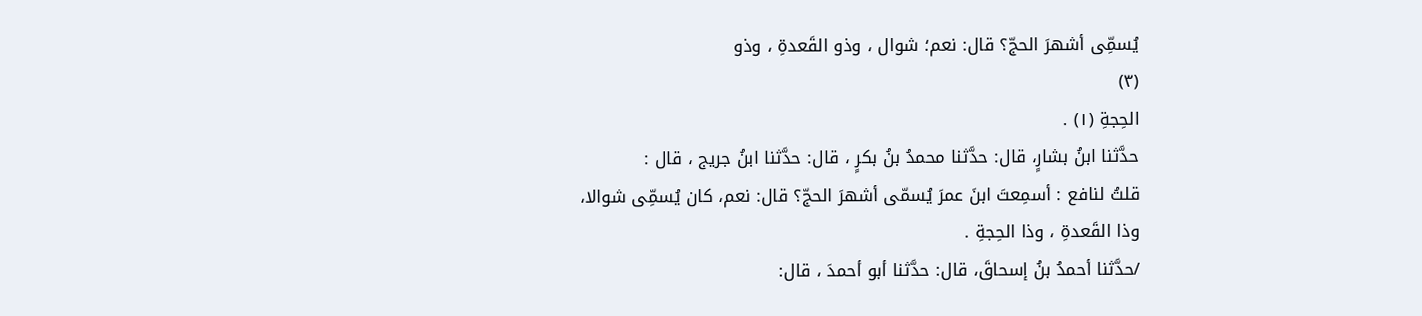يُسمِّى أشهرَ الحجّ؟ قال: نعم؛ شوال ، وذو القَعدةِ ، وذو
(٣)
الحِجةِ (١) .
حدَّثنا ابنُ بشارٍ، قال: حدَّثنا محمدُ بنُ بكرٍ ، قال: حدَّثنا ابنُ جريج ، قال :
قلتُ لنافع : أسمِعتَ ابنَ عمرَ يُسمّى أشهرَ الحجّ؟ قال: نعم، كان يُسمِّى شوالا،
وذا القَعدةِ ، وذا الحِجةِ .
/حدَّثنا أحمدُ بنُ إسحاقَ، قال: حدَّثنا أبو أحمدَ ، قال: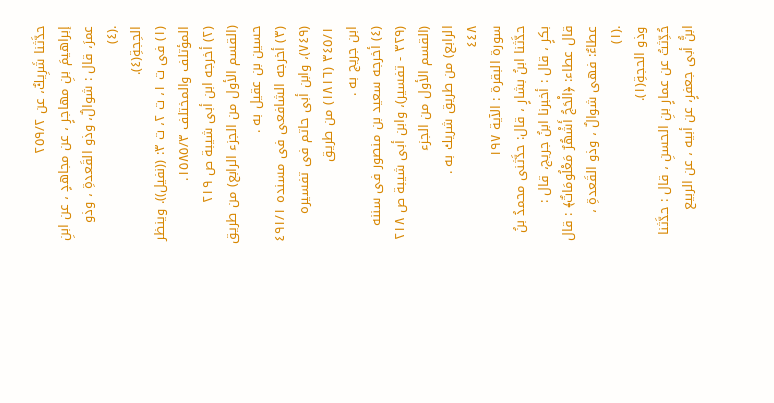حدَّثنا شَرِيكٌ، عن ٢٥٩/٢
إبراهيمَ بنِ مهاجرٍ ، عن مجاهدٍ ، عن ابنِ عمرَ، قال : شوالٌ، وذو القَعدةِ ، وذو
.(٤)
الحِجةِ(٤).
(١) فى ت ١، ت ٢، ت ٣: ((نفيل)). وينظر المؤتلف والمختلف ١٥٨٥/٣.
(٢) أخرجه ابن أبى شيبة ص ٢١٩ (القسم الأول من الجزء الرابع) من طريق حسين بن عقيل به .
(٣) أخرجه الشافعى فى مسنده ٤٩١/١ (٧٤٩)، وابن أبى حاتم فى تفسيره ٣٤٥/١ (١٨١٦) من طريق
ابن جریج به .
(٤) أخرجه سعيد بن منصور فى سننه (٣٢٩ - تفسير)، وابن أبى شيبة ص ٢١٨ (القسم الأول من الجزء
الرابع) من طريق شريك به .
٤٤٨
سورة البقرة : الآية ١٩٧
حدَّثنا ابنُ بشارٍ ، قال: حدَّثنى محمدُ بنُ بكرٍ ، قال : أخبرنا ابنُ جريج، قال :
قال عطاء: ﴿الْحَجُ أَشْهُرٌ مَعْلُومَاتٌ﴾ : قال عطاءٌ: فهى شوالٌ ، وذو القَعدةِ ،
.(١)
وذو الحجةِ(١).
حُدِّثتُ عن عمارٍ بنِ الحسنِ ، قال : حدَّثنا ابنُّ أبى جعفرٍ، عن أبيه ، عن الربيع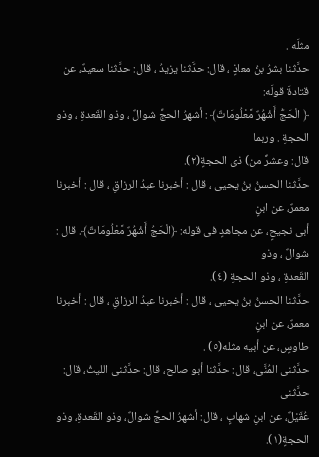مثلَه .
حدَّثنا بشرُ بنُ معاذٍ ، قال: حدَّثنا يزيدُ ، قال: حدَّثنا سعيدٌ، عن قتادةَ قولَه:
﴿ الْحَجُّ أَشْهُرٌ مَّعْلُومَاتٌ﴾ : أشهرُ الحجِّ شوالٌ ، وذو القَعدةِ ، وذو الحجةِ . وربما
قال: وعشرٌّ من) ذى الحجةٍ(٢).
حدَّثنا الحسنُ بنُ يحيى ، قال : أخبرنا عبدُ الرزاقِ ، قال : أخبرنا معمرٌ، عن ابنٍ
أبى نجيحٍ، عن مجاهدٍ فى قوله: ﴿الْحَجُ أَشْهُرٌ مَّعْلُومَاتٌ﴾. قال : شوالٌ ، وذو
القَعدةِ ، وذو الحجةِ (٤).
حدَّثنا الحسنُ بنُ يحيى ، قال : أخبرنا عبدُ الرزاقِ ، قال : أخبرنا معمرٌ، عن ابنٍ
طاوسٍ، عن أبيه مثله(٥) .
حدَّثنى المُنَّى، قال: حدَّثنا أبو صالح، قال: حدَّثنى الليثُ، قال: حدَّثنى
عُقَيْلٌ، عن ابنِ شهابٍ ، قال: أشهرُ الحجِّ شوالٌ، وذو القَعدةِ، وذو الحجةٍ(١).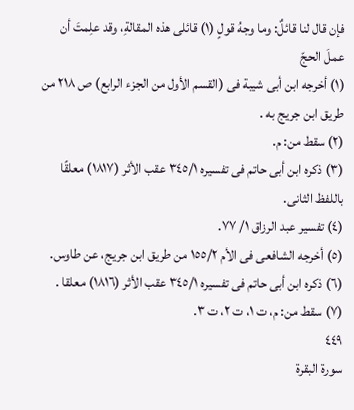فإن قال لنا قائلٌ: وما وجهُ قولٍ (١) قائلى هذه المقالةِ، وقد علِمتَ أن عملَ الحجّ
(١) أخرجه ابن أبى شيبة فى (القسم الأول من الجزء الرابع) ص ٢١٨ من طريق ابن جريج به .
(٢) سقط من: م.
(٣) ذكره ابن أبى حاتم فى تفسيره ٣٤٥/١ عقب الأثر (١٨١٧) معلقًا باللفظ الثانى.
(٤) تفسير عبد الرزاق ١/ ٧٧.
(٥) أخرجه الشافعى فى الأم ١٥٥/٢ من طريق ابن جريج، عن طاوس.
(٦) ذكره ابن أبى حاتم فى تفسيره ٣٤٥/١ عقب الأثر (١٨١٦) معلقا .
(٧) سقط من: م، ت ١، ت ٢، ت ٣.
٤٤٩
سورة البقرة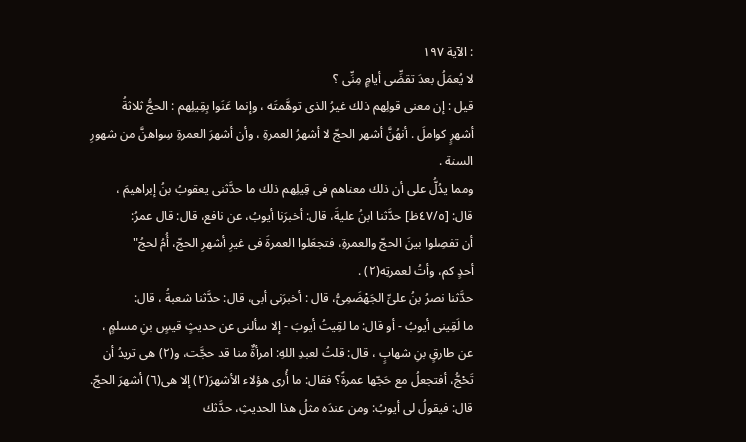: الآية ١٩٧
لا يُعمَلُ بعدَ تقضِّى أيامٍ مِنِّى ؟
قيل : إن معنى قولِهم ذلك غيرُ الذى توهَّمتَه ، وإنما عَنَوا بِقِيلِهم : الحجُّ ثلاثةُ
أشهرٍ كواملَ . أنهُنَّ أشهر الحجّ لا أشهرُ العمرةِ ، وأن أشهرَ العمرةِ سِواهنَّ من شهورِ
السنة .
ومما يدُلُّ على أن ذلك معناهم فى قِيلِهم ذلك ما حدَّثنى يعقوبُ بنُ إبراهيمَ ،
قال: [٤٧/٥ظ] حدَّثنا ابنُ عليةَ، قال: أخبرَنا أيوبُ، عن نافع، قال: قال عمرُ:
أن تفصِلوا بينَ الحجّ والعمرةِ، فتجعَلوا العمرةَ فى غيرِ أشهرِ الحجّ، أُمُ لحجُ"
أحدٍ كم، وأتُ لعمرتِه(٢) .
حدَّثنا نصرُ بنُ علىِّ الجَهْضَمِىُّ، قال : أخبرَنى أبى، قال: حدَّثنا شعبةُ ، قال:
ما لَقِينى أيوبُ - أو قال: ما لقِيتُ أيوبَ - إلا سألنى عن حديثٍ قيسٍ بنِ مسلمٍ ،
عن طارقٍ بنِ شهابٍ ، قال: قلتُ لعبدِ اللهِ: امرأةٌ منا قد حجَّت، و(٢) هى تريدُ أن
تَحْجُّ، أفتجعلُ مع حَجّها عمرةً؟ فقال: ما أُرى هؤلاء الأشهرَ(٢) إلا هى(٦) أشهرَ الحجّ.
قال: فيقولُ لى أيوبُ: ومن عندَه مثلُ هذا الحديثِ، حدَّثك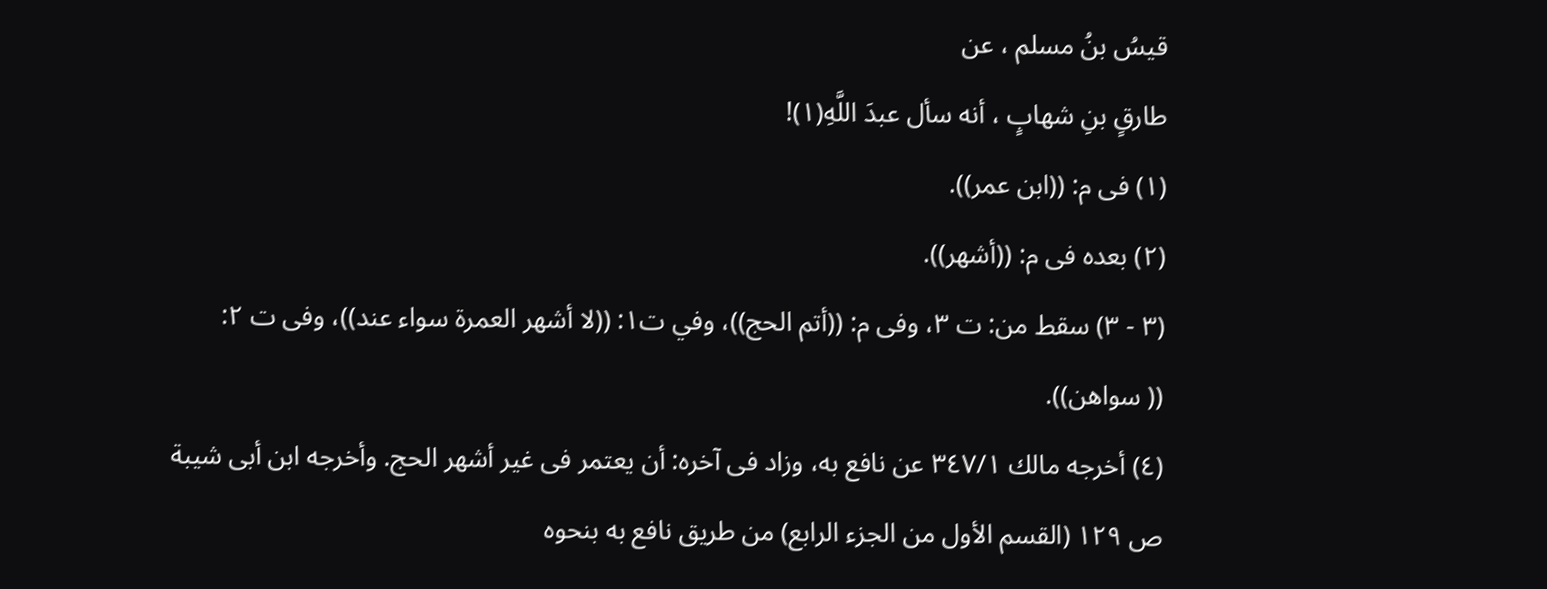قيسُ بنُ مسلم ، عن
طارقٍ بنِ شهابٍ ، أنه سأل عبدَ اللَّهِ(١)!
(١) فى م: ((ابن عمر)).
(٢) بعده فى م: ((أشهر)).
(٣ - ٣) سقط من: ت ٣، وفى م: ((أتم الحج))، وفي ت١: ((لا أشهر العمرة سواء عند))، وفى ت ٢:
(( سواهن)).
(٤) أخرجه مالك ٣٤٧/١ عن نافع به، وزاد فى آخره: أن يعتمر فى غير أشهر الحج. وأخرجه ابن أبى شيبة
ص ١٢٩ (القسم الأول من الجزء الرابع) من طريق نافع به بنحوه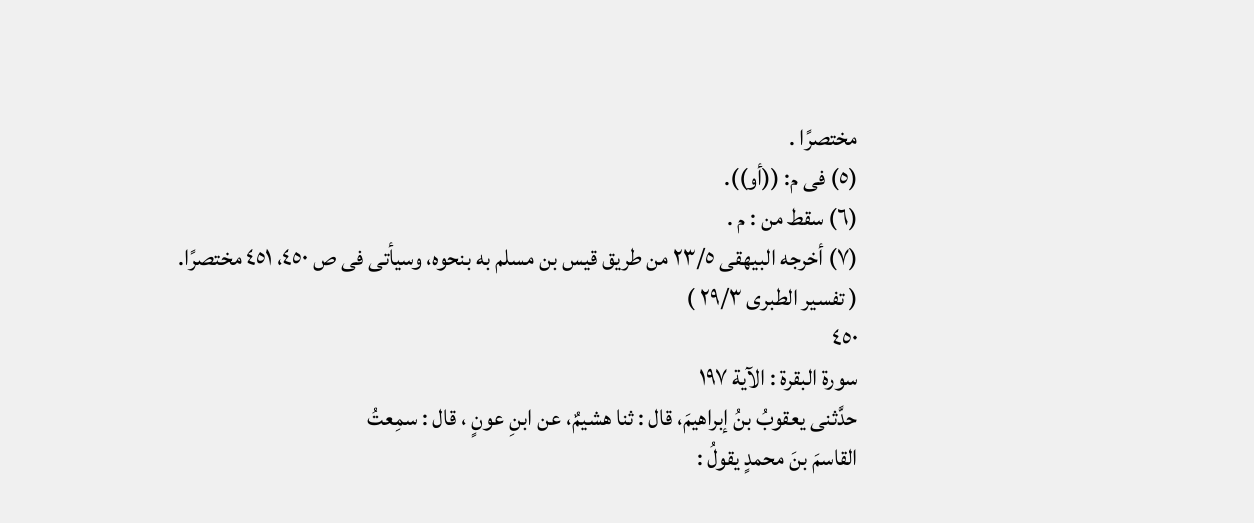مختصرًا .
(٥) فى م: ((أو)).
(٦) سقط من : م .
(٧) أخرجه البيهقى ٢٣/٥ من طريق قيس بن مسلم به بنحوه، وسيأتى فى ص ٤٥٠، ٤٥١ مختصرًا.
( تفسير الطبرى ٢٩/٣ )
٤٥٠
سورة البقرة : الآية ١٩٧
حدَّثنى يعقوبُ بنُ إبراهيمَ، قال : ثنا هشيمٌ، عن ابنِ عونٍ ، قال : سمِعتُ
القاسمَ بنَ محمدٍ يقولُ :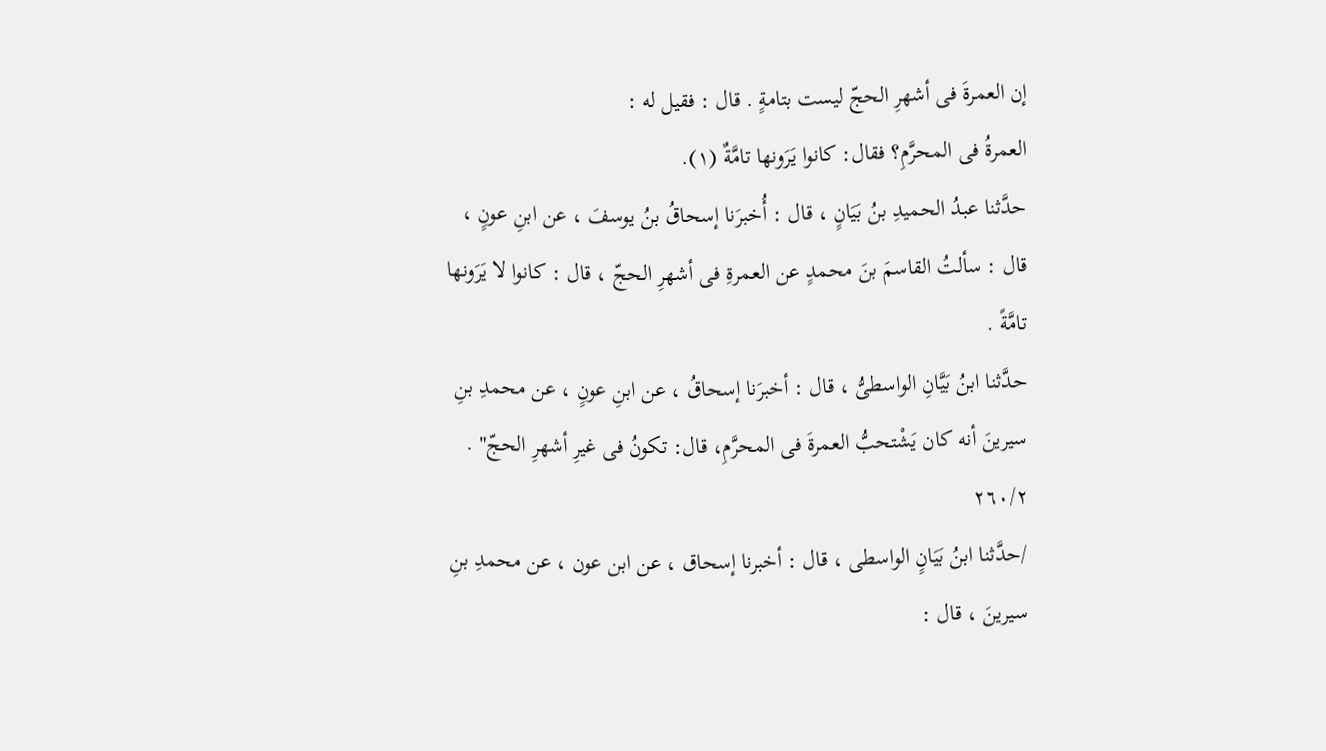إن العمرةَ فى أشهرِ الحجّ ليست بتامةٍ . قال : فقيل له :
العمرةُ فى المحرَّمِ؟ فقال: كانوا يَرَونها تامَّةٌ (١).
حدَّثنا عبدُ الحميدِ بنُ بَيَانٍ ، قال : أُخبرَنا إسحاقُ بنُ يوسفَ ، عن ابنِ عونٍ ،
قال : سألتُ القاسمَ بنَ محمدٍ عن العمرةِ فى أشهرِ الحجّ ، قال : كانوا لا يَرَونها
تامَّةً .
حدَّثنا ابنُ بَيَّانِ الواسطىُّ ، قال : أخبرَنا إسحاقُ ، عن ابنِ عونٍ ، عن محمدِ بنِ
سيرينَ أنه كان يَشْتحبُّ العمرةَ فى المحرَّمِ، قال: تكونُ فى غيرِ أشهرِ الحجّ" .
٢٦٠/٢
/حدَّثنا ابنُ بَيَانٍ الواسطى ، قال : أخبرنا إسحاق ، عن ابن عون ، عن محمدِ بنِ
سيرينَ ، قال :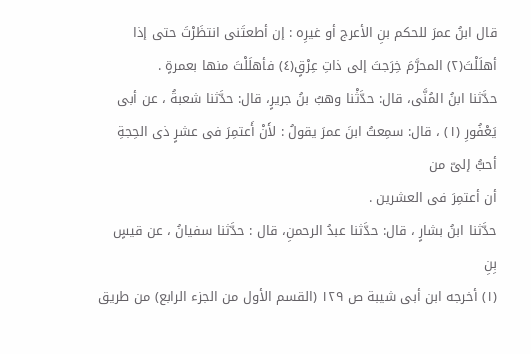قال ابنُ عمرَ للحكم بنِ الأعرج أو غيرِه : إن أطعتَنى انتظَرْتَ حتى إذا
أهلَلْتَ(٢) المحرَّمَ خِرَجتَ إلى ذاتِ عِرْقٍ(٤) فأهلَلْتَ منها بعمرةٍ .
حدَّثنا ابنُ المُنَّى، قال: حدَّثْنا وهبُ بنُ جريرٍ، قال: حدَّثنا شعبةُ ، عن أبى
يَعْفُورِ (١) ، قال: سمِعتُ ابنَ عمرَ يقولُ : لأَنْ أَعتمِرَ فى عشرٍ ذى الحِجةِ أحبُّ إلىّ من
أن أعتمِرَ فى العشرين .
حدَّثنا ابنُ بشارٍ ، قال: حدَّثنا عبدُ الرحمنِ، قال : حدَّثنا سفيانُ ، عن قیسٍ بِنِ
(١) أخرجه ابن أبى شيبة ص ١٢٩ (القسم الأول من الجزء الرابع) من طريق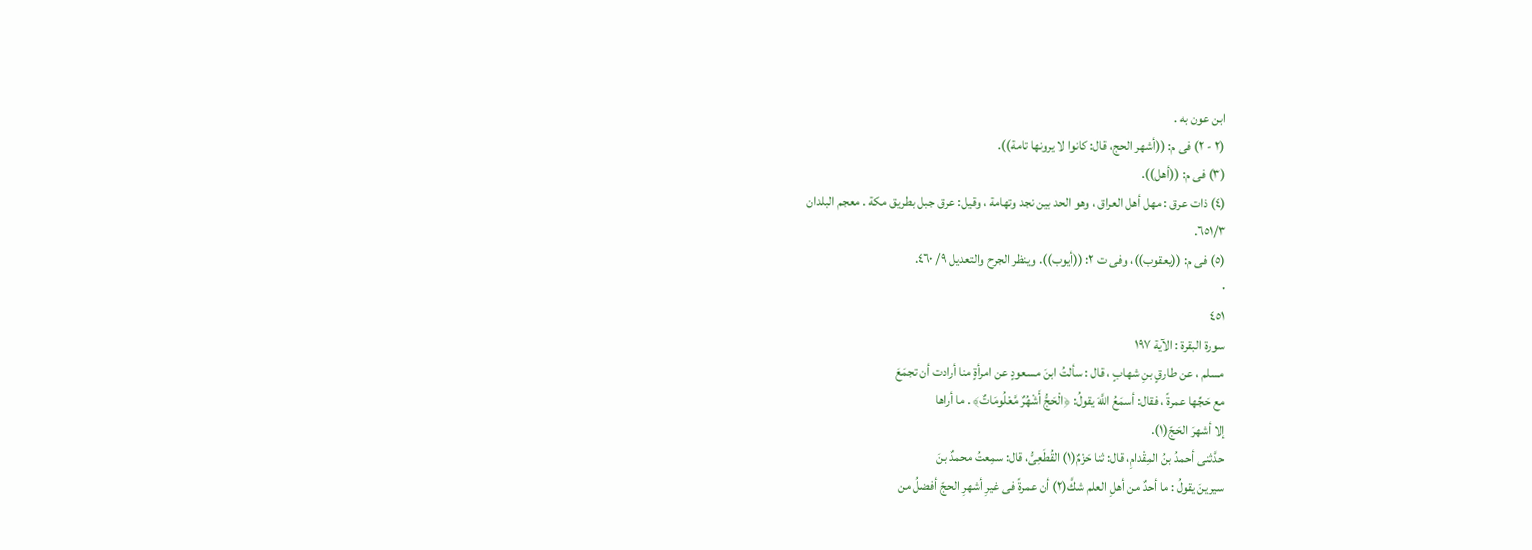ابن عون به .
(٢ - ٢) فى م: ((أشهر الحج، قال: كانوا لا يرونها تامة)).
(٣) فى م: ((أهل)).
(٤) ذات عرق : مهل أهل العراق ، وهو الحد بين نجد وتهامة ، وقيل: عرق جبل بطريق مكة . معجم البلدان
٦٥١/٣.
(٥) فى م: ((يعقوب))، وفى ت ٢: ((أيوب)). وينظر الجرح والتعديل ٩/ ٤٦٠.
٠
٤٥١
سورة البقرة : الآية ١٩٧
مسلم ، عن طارقٍ بنِ شهابٍ ، قال : سألتُ ابنَ مسعودٍ عن امرأةٍ منا أرادت أن تجمَعَ
مع حَجِّها عمرةً ، فقال: أسمَعُ اللَّهَ يقولُ: ﴿الْحَجُّ أَشْهُرٌ مَّعْلُومَاتٌ﴾ . ما أراها
إلا أشهرَ الحَجّ(١).
حدَّثنى أحمدُ بنُ المِقْدامِ، قال: ثنا حَزْمٌ(١) القُطَعِىُّ، قال: سمِعتُ محمدٌ بنَ
سيرينَ يقولُ : ما أحدٌ من أهلِ العلم شكَّ(٢) أن عمرةً فى غيرِ أشهرِ الحجّ أفضلُ من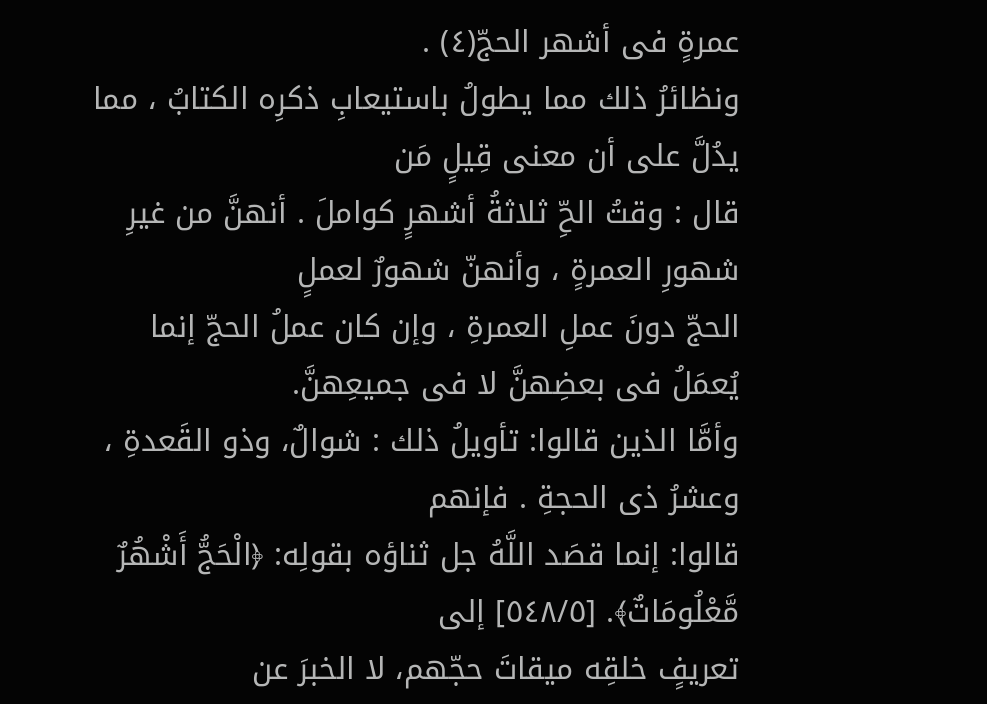عمرةٍ فى أشهر الحجّ(٤) .
ونظائرُ ذلك مما يطولُ باستيعابِ ذكرِه الكتابُ ، مما يدُلَّ على أن معنى قِيلٍ مَن
قال : وقتُ الحِّ ثلاثةُ أشهرٍ كواملَ . أنهنَّ من غيرِ شهورِ العمرةٍ ، وأنهنّ شهورٌ لعملٍ
الحجّ دونَ عملِ العمرةِ ، وإن كان عملُ الحجّ إنما يُعمَلُ فى بعضِهنَّ لا فى جميعِهنَّ.
وأمَّا الذين قالوا: تأويلُ ذلك : شوالٌ، وذو القَعدةِ ، وعشرُ ذى الحجةِ . فإنهم
قالوا: إنما قصَد اللَّهُ جل ثناؤه بقولِه: ﴿الْحَجُّ أَشْهُرٌ مَّعْلُومَاتٌ﴾. [٥٤٨/٥] إلى
تعريفٍ خلقِه ميقاتَ حجّهم، لا الخبرَ عن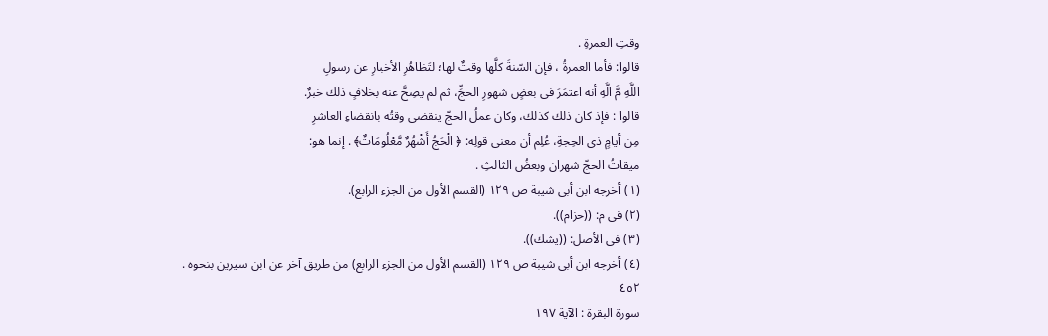وقتِ العمرةِ .
قالوا: فأما العمرةُ ، فإن السّنةَ كلَّها وقتٌ لها؛ لتَظاهُرِ الأخبارِ عن رسولِ
اللَّهِ مَّ الَّهِ أنه اعتمَرَ فى بعضٍ شهورِ الحجِّ، ثم لم يصِحَّ عنه بخلافٍ ذلك خبرٌ.
قالوا : فإذ كان ذلك كذلك، وكان عملُ الحجّ ينقضى وقتُه بانقضاءِ العاشرِ
مِن أيامٍ ذى الحِجةِ، عُلِم أن معنى قولِه: ﴿ الْحَجُ أَشْهُرٌ مَّعْلُومَاتٌ﴾ . إنما هو:
ميقاتُ الحجّ شهران وبعضُ الثالثِ .
(١) أخرجه ابن أبى شيبة ص ١٢٩ (القسم الأول من الجزء الرابع).
(٢) فى م: ((حزام)).
(٣) فى الأصل: ((يشك)).
(٤) أخرجه ابن أبى شيبة ص ١٢٩ (القسم الأول من الجزء الرابع) من طريق آخر عن ابن سيرين بنحوه .
٤٥٢
سورة البقرة : الآية ١٩٧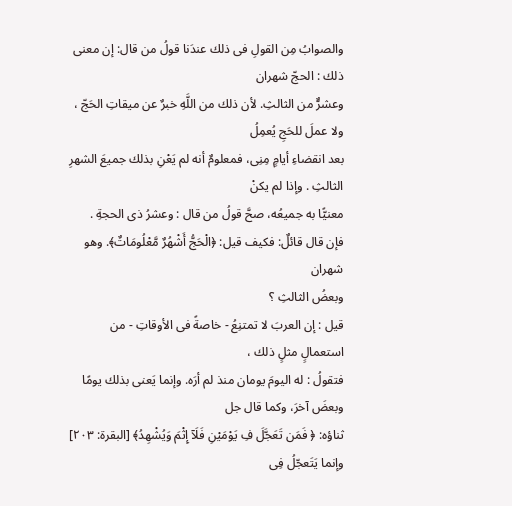والصوابُ مِن القولِ فى ذلك عندَنا قولُ من قال: إن معنى ذلك : الحجّ شهران
وعشرٌّ من الثالثِ. لأن ذلك من اللَّهِ خبرٌ عن ميقاتِ الحَجّ ، ولا عملَ للحَجِ يُعمِلُ
بعد انقضاءِ أيامٍ مِنِى، فمعلومٌ أنه لم يَعْنِ بذلك جميعَ الشهرِ الثالثِ . وإذا لم يكنْ
معنيًّا به جميعُه، صحَّ قولُ من قال : وعشرُ ذى الحجةِ .
فإن قال قائلٌ: فكيف قيل: ﴿الْحَجُّ أَشْهُرٌ مَّعْلُومَاتٌ﴾. وهو شهران
وبعضُ الثالثِ ؟
قيل : إن العربَ لا تمتنِعُ - خاصةً فى الأوقاتِ - من استعمالٍ مثلٍ ذلك ،
فتقولُ : له اليومَ يومان منذ لم أرَه. وإنما يَعنى بذلك يومًا وبعضَ آخرَ، وكما قال جل
ثناؤه: ﴿ فَمَن تَعَجَّلَ فِ يَوْمَيْنِ فَلَآ إِثْمَ وَيُشْهِدُ﴾ [البقرة: ٢٠٣] وإنما يَتَعجّلُ فِى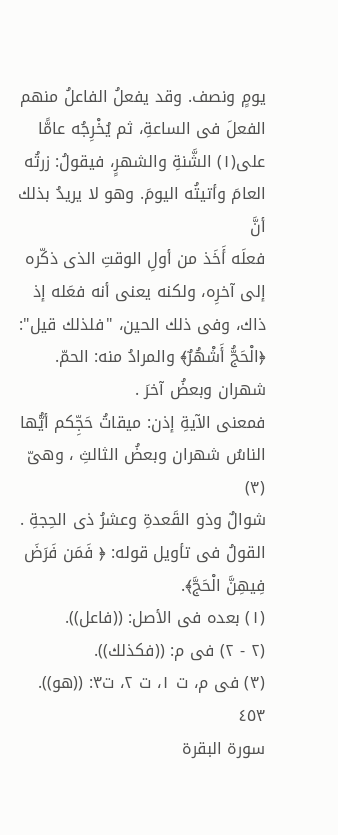يومٍ ونصف. وقد يفعلُ الفاعلُ منهم الفعلَ فى الساعةِ، ثم يُخْرِجُه عامًّا
على(١) الشَّنةِ والشهرٍ، فيقولُ: زرتُه العامَ وأتيتُه اليومَ. وهو لا يريدُ بذلك أنَّ
فعلَه أَخَذ من أولِ الوقتِ الذى ذكّره إلى آخرِه، ولكنه يعنى أنه فعَله إذ
ذاك، وفى ذلك الحين، "فلذلك قيل": ﴿الْحَجُّ أَشْهُرٌ﴾ والمرادُ منه: الحمّ.
شهران وبعضُ آخرَ .
فمعنى الآيةِ إذن: ميقاتُ حَجِّكم أيُّها الناسُ شهران وبعضُ الثالثِ ، وهىّ (٣)
شوالٌ وذو القَعدةِ وعشرُ ذى الحِجةِ .
القولُ فى تأويل قوله: ﴿ فَمَن فَرَضَ فِيهِنَّ الْحَجَّ﴾.
(١) بعده فى الأصل: ((فاعل)).
(٢ - ٢) فى م: ((فكذلك)).
(٣) فى م، ت ١، ت ٢، ت٣: ((هو)).
٤٥٣
سورة البقرة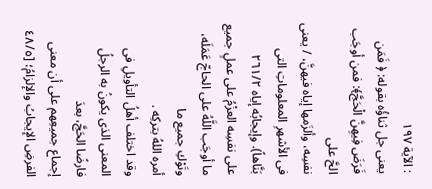: الآية ١٩٧
يعنى جل ثناؤُه بقوله: ﴿ فَمَن فَرَضَ فِيهِنَّ الْحَجَّ﴾: فمن أوجَب الحَّ على
نفسِه، وألزَمها إياه فيهنَّ، / يعنى فى الأشهرِ المعلوماتِ التى بَنَّاهاً). وإيجابُه إياه ٢٦١/٢
على نفسِه العزْمُ على عملٍ جميع ما أوجَب اللَّهُ على الحاجّ عَمَلَه، وتَوْكِ جميع ما
أمره اللهُ بترکِه .
وقد اختلف أهلُ التأويلِ فى المعنى الذى يكونُ به الرجلُ فارضًا الحَجَّ، بعدَ
إجماع جميعِهم على أن معنى الفرضِ الإيجابُ والإلزامُ؛ [٤٨/٥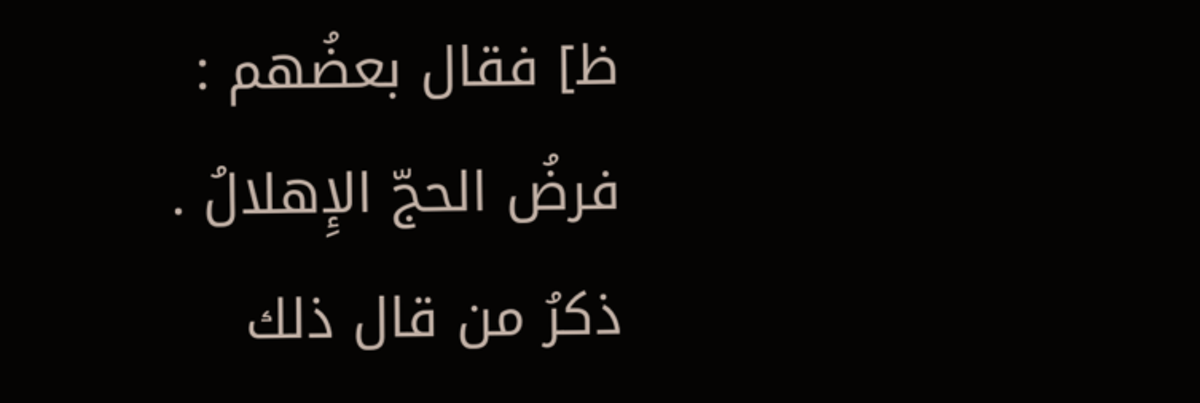ظ] فقال بعضُهم :
فرضُ الحجّ الإِهلالُ .
ذكرُ من قال ذلك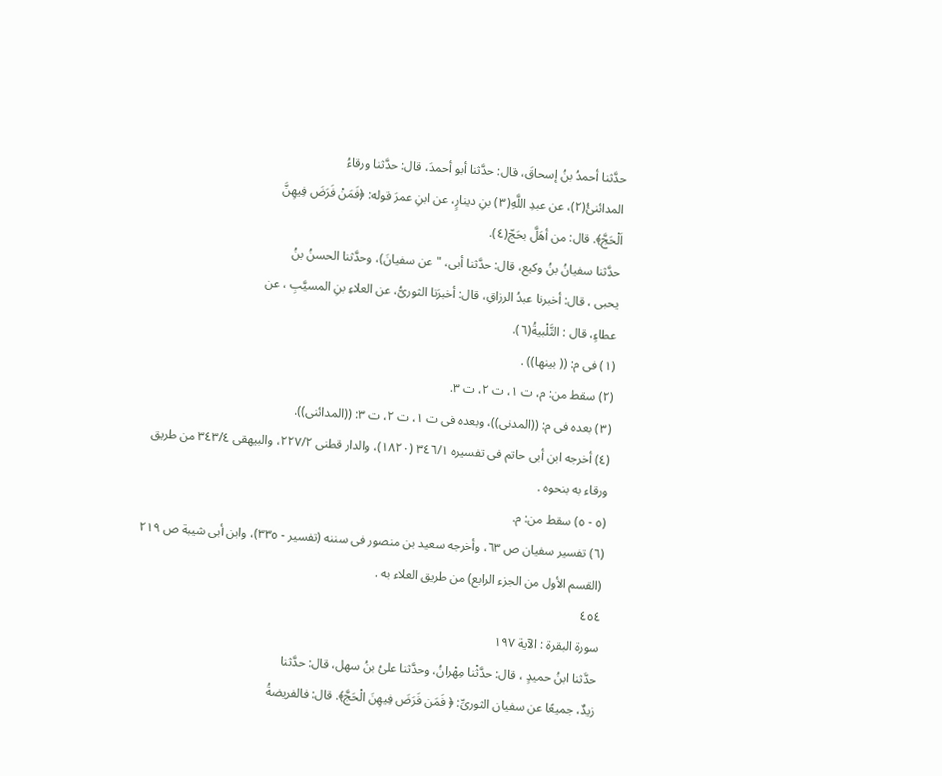حدَّثنا أحمدُ بنُ إسحاقَ، قال: حدَّثنا أبو أحمدَ، قال: حدَّثنا ورقاءُ
المدائنئُ(٢)، عن عبدِ اللَّهِ(٣) بنِ دينارٍ، عن ابنِ عمرَ قوله: ﴿فَمَنْ فَرَضَ فِيهِنَّ
اَلْحَجَّ﴾. قال: من أهَلَّ بحَجّ(٤).
حدَّثنا سفيانُ بنُ وكيع، قال: حدَّثنا أبى، "عن سفيانَ)، وحدَّثنا الحسنُ بنُ
يحبى ، قال: أخبرنا عبدُ الرزاقِ، قال: أخبرَنا الثورىُّ، عن العلاءِ بنِ المسيَّبِ ، عن
عطاءٍ، قال : التَّلْبيةُ(٦).
(١) فى م: (( بينها)) .
(٢) سقط من: م، ت ١، ت ٢، ت ٣.
(٣) بعده فى م: ((المدنى))، وبعده فى ت ١، ت ٢، ت ٣: ((المدائنی)).
(٤) أخرجه ابن أبى حاتم فى تفسيره ٣٤٦/١ (١٨٢٠)، والدار قطنى ٢٢٧/٢، والبيهقى ٣٤٣/٤ من طريق
ورقاء به بنحوه .
(٥ - ٥) سقط من: م.
(٦) تفسير سفيان ص ٦٣، وأخرجه سعيد بن منصور فى سننه (تفسير - ٣٣٥)، وابن أبى شيبة ص ٢١٩
(القسم الأول من الجزء الرابع) من طريق العلاء به .
٤٥٤
سورة البقرة : الآية ١٩٧
حدَّثنا ابنُ حميدٍ ، قال: حدَّثْنا مِهْرانُ، وحدَّثنا علىُ بنُ سهل، قال: حدَّثنا
زيدٌ، جميعًا عن سفيان الثورىِّ: ﴿ فَمَن فَرَضَ فِيهِنَ الْحَجَّ﴾. قال: فالفريضةُ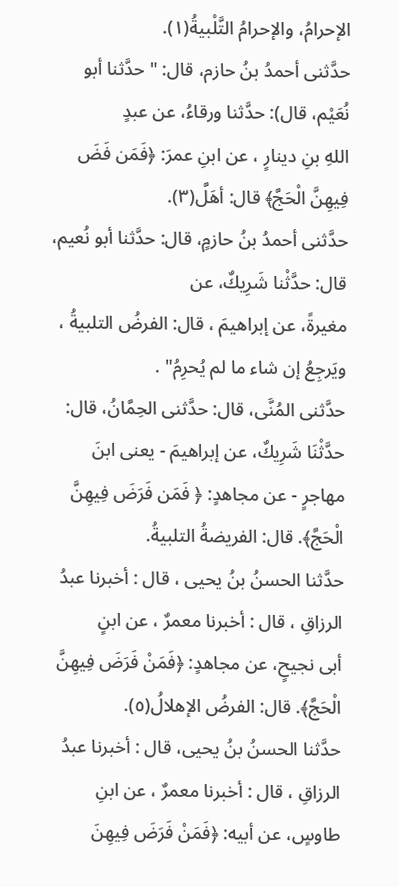الإحرامُ، والإحرامُ التَّلْبيةُ(١).
حدَّثنى أحمدُ بنُ حازم، قال: " حدَّثنا أبو نُعَيْم، قال): حدَّثنا ورقاءُ، عن عبدٍ
اللهِ بنِ دينارٍ ، عن ابنِ عمرَ: ﴿فَمَن فَضَ فِيهِنَّ الْحَجَّ﴾ قال: أهَلَّ(٣).
حدَّثنى أحمدُ بنُ حازمٍ، قال: حدَّثنا أبو نُعيم، قال: حدَّثْنا شَرِيكٌ، عن
مغيرةً، عن إبراهيمَ ، قال: الفرضُ التلبيةُ ، ويَرجِعُ إن شاء ما لم يُحرِمُ" .
حدَّثنى المُنَّى، قال: حدَّثنى الحِمَّانُ، قال: حدَّثْنَا شَرِيكٌ، عن إبراهيمَ - يعنى ابنَ
مهاجرٍ - عن مجاهدٍ: ﴿ فَمَن فَرَضَ فِيهِنَّ الْحَجَّ﴾. قال: الفريضةُ التلبيةُ.
حدَّثنا الحسنُ بنُ يحيى ، قال : أخبرنا عبدُ الرزاقِ ، قال : أخبرنا معمرٌ ، عن ابنٍ
أبى نجيحٍ، عن مجاهدٍ: ﴿فَمَنْ فَرَضَ فِيهِنَّ الْحَجَّ﴾. قال: الفرضُ الإهلالُ(٥).
حدَّثنا الحسنُ بنُ يحيى، قال : أخبرنا عبدُ الرزاقِ ، قال : أخبرنا معمرٌ ، عن ابنِ
طاوسٍ، عن أبيه: ﴿فَمَنْ فَرَضَ فِيهِنَ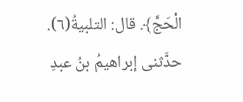الْحَجَّ﴾. قال: التلبيةُ(٦).
حدَّثنى إبراهيمُ بنُ عبدِ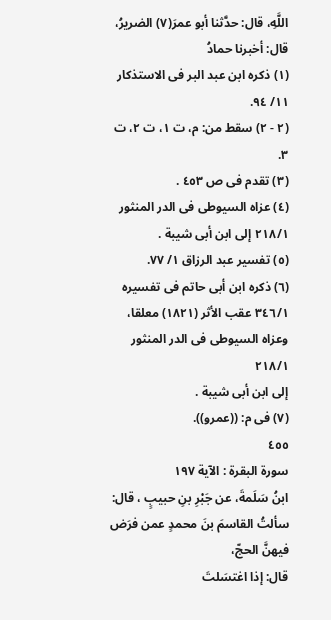اللَّهِ، قال: حدَّثنا أبو عمرَ(٧) الضريرُ، قال: أخبرنا حمادُ
(١) ذكره ابن عبد البر فى الاستذكار ١١/ ٩٤.
(٢ - ٢) سقط من: م، ت ١، ت ٢، ت ٣.
(٣) تقدم فى ص ٤٥٣ .
(٤) عزاه السيوطى فى الدر المنثور ٢١٨/١ إلى ابن أبى شيبة .
(٥) تفسير عبد الرزاق ١/ ٧٧.
(٦) ذكره ابن أبى حاتم فى تفسيره ٣٤٦/١ عقب الأثر (١٨٢١) معلقا، وعزاه السيوطى فى الدر المنثور ٢١٨/١
إلى ابن أبى شيبة .
(٧) فى م: ((عمرو)).
٤٥٥
سورة البقرة : الآية ١٩٧
ابنُ سَلَمةَ، عن جَبْرِ بنِ حبيبٍ ، قال: سألتُ القاسمَ بنَ محمدٍ عمن فرَض فيهنَّ الحجّ،
قال: إذا اغتسَلتَ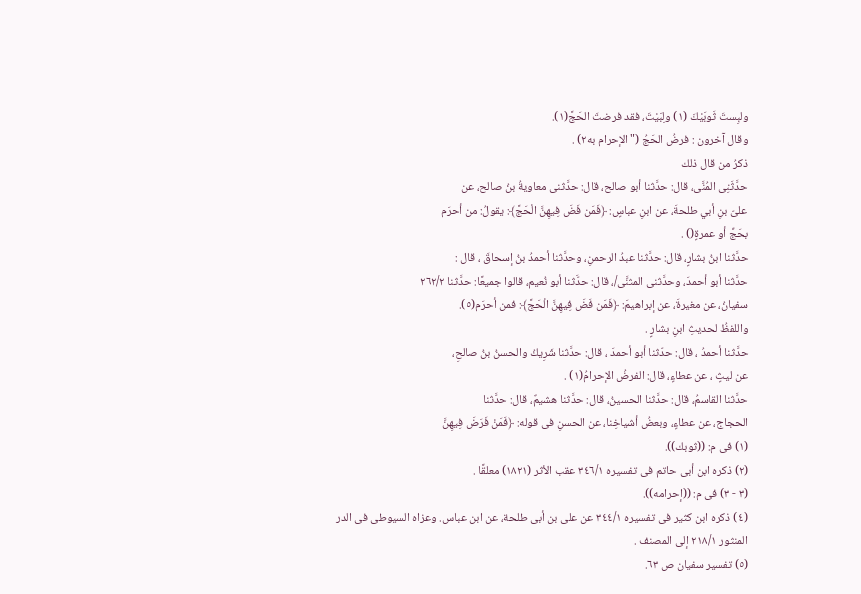ولبِستَ ثَوبَيْكَ (١) ولِبَيْتَ، فقد فرضتَ الحَجَّ(١).
وقال آخرون : فرضُ الحَجُ ("الإحرام به٢) .
ذكرُ من قال ذلك
حدَّثَنِى المُنَّى، قال: حدَّثنا أبو صالح، قال: حدَّثنى معاويةُ بنُ صالح، عن
علىّ بنِ أبي طلحةَ، عن ابنِ عباسٍ: ﴿فَمَن فَضَ فِيهِنَّ الْحَجَّ﴾: يقولُ: من أحرَم
بحَجِّ أو عمرةٍ() .
حدَّثنا ابنُ بشارٍ، قال: حدَّثنا عبدُ الرحمنِ، وحدَّثنا أحمدُ بنُ إسحاقَ ، قال :
حدَّثنا أبو أحمدَ، وحدَّثنى المثنَّى/، قال: حدَّثنا أبو نُعيم، قالوا جميعًا: حدَّثنا ٢٦٢/٢
سفيانُ، عن مغيرةَ، عن إبراهيمَ: ﴿فَمَن فَضَ فِيهِنَّ الْحَجَّ﴾: فمن أحرَم(٥).
واللفظُ لحديثِ ابنِ بشارٍ .
حدَّثنا أحمدُ ، قال: حدّثنا أبو أحمدَ ، قال: حدَّثنا شَرِيكُ والحسنُ بنُ صالحِ،
عن ليثٍ ، عن عطاءٍ، قال: الفرضُ الإحرامُ(١) .
حدَّثنا القاسمُ، قال: حدَّثنا الحسينُ، قال: حدَّثنا هشيمٌ، قال: حدَّثنا
الحجاج، عن عطاءٍ، وبعضُ أشياخِنا، عن الحسنِ فى قوله: ﴿فَمَنْ فَرَضَ فِيهِنَّ
(١) فى م: ((ثوبك)).
(٢) ذكره ابن أبى حاتم فى تفسيره ٣٤٦/١ عقب الأثر (١٨٢١) معلقًا .
(٣ - ٣) فى م: ((إحرامه)).
(٤) ذكره ابن كثير فى تفسيره ٣٤٤/١ عن على بن أبى طلحة، عن ابن عباس. وعزاه السيوطى فى الدر
المنثور ٢١٨/١ إلى المصنف .
(٥) تفسير سفيان ص ٦٣.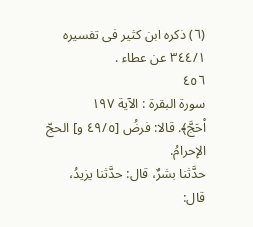(٦) ذكره ابن كثير فى تفسيره ٣٤٤/١ عن عطاء .
٤٥٦
سورة البقرة : الآية ١٩٧
اْحَجَّ﴾. قالا: فرضُ [٤٩/٥ و] الحجّ الإحرامُ.
حدَّثنا بشرٌ، قال: حدَّثنا يزيدُ، قال: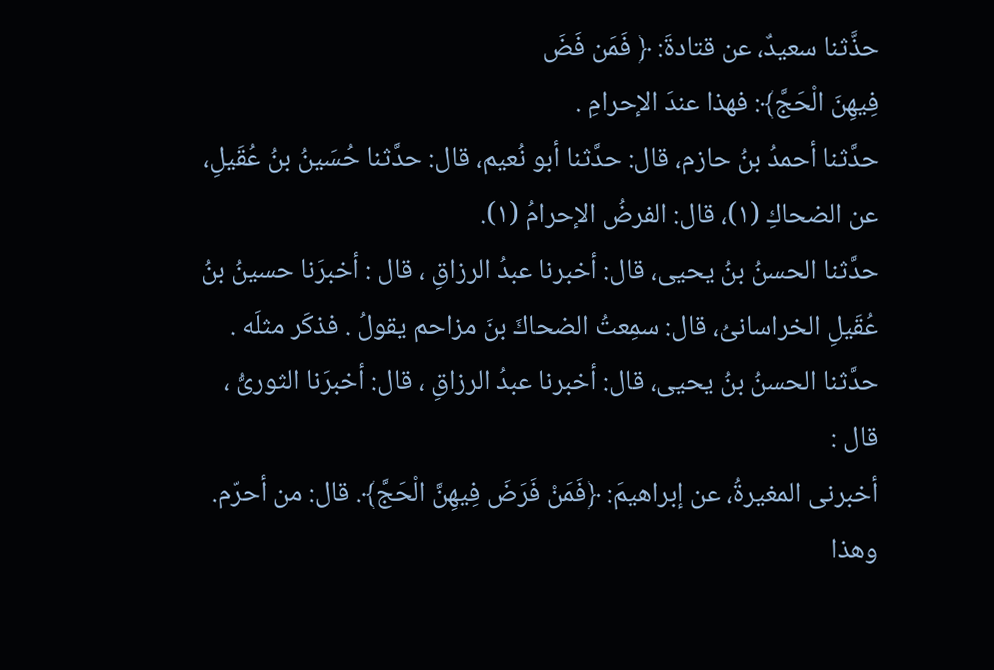حذَّثنا سعيدٌ، عن قتادةَ: ﴿ فَمَن فَضَ
فِيهِنَ الْحَجَّ﴾: فهذا عندَ الإحرامِ .
حدَّثنا أحمدُ بنُ حازم، قال: حدَّثنا أبو نُعيم، قال: حدَّثنا حُسَينُ بنُ عُقَيلِ،
عن الضحاكِ (١)، قال: الفرضُ الإحرامُ (١).
حدَّثنا الحسنُ بنُ يحيى، قال: أخبرنا عبدُ الرزاقِ ، قال : أخبرَنا حسينُ بنُ
عُقَيلِ الخراسانىُ، قال: سمِعتُ الضحاكَ بنَ مزاحم يقولُ . فذكَر مثلَه .
حدَّثنا الحسنُ بنُ يحيى، قال: أخبرنا عبدُ الرزاقِ ، قال: أخبرَنا الثورىُّ ، قال :
أخبرنى المغيرةُ، عن إبراهيمَ: ﴿فَمَنْ فَرَضَ فِيهِنَّ الْحَجَّ﴾. قال: من أحرّم.
وهذا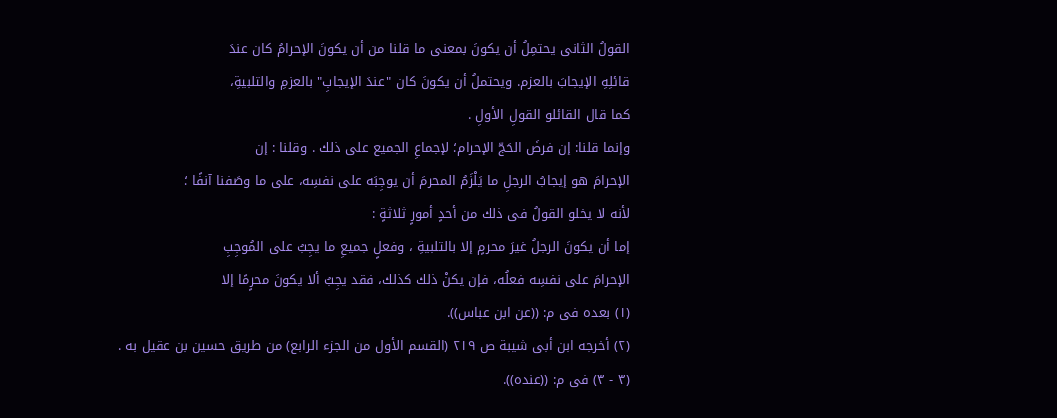القولُ الثانى يحتمِلُ أن يكونَ بمعنى ما قلنا من أن يكونَ الإحرامُ كان عندَ
قائلِهِ الإيجابَ بالعزم. ويحتملُ أن يكونَ كان "عندَ الإيجابِ" بالعزمِ والتلبيةِ،
كما قال القائلو القولِ الأولِ .
وإنما قلنا: إن فرضَ الحَجّ الإحرام؛ لإجماعِ الجميع على ذلك . وقلنا : إن
الإحرامَ هو إيجابُ الرجلِ ما يَلْزَمُ المحرمَ أن يوجِبَه على نفسِه، على ما وصَفنا آنفًا ؛
لأنه لا يخلو القولُ فى ذلك من أحدٍ أمورٍ ثلاثةٍ :
إما أن يكونَ الرجلُ غيرَ محرمٍ إلا بالتلبيةِ ، وفعلٍ جميعِ ما يجِبُ على المُوجِبِ
الإحرامَ على نفسِه فعلُه، فإن يكنْ ذلك كذلك، فقد يجِبُ ألا يكونَ محرٍمًا إلا
(١) بعده فى م: ((عن ابن عباس)).
(٢) أخرجه ابن أبى شيبة ص ٢١٩ (القسم الأول من الجزء الرابع) من طريق حسين بن عقيل به .
(٣ - ٣) فى م: ((عنده)).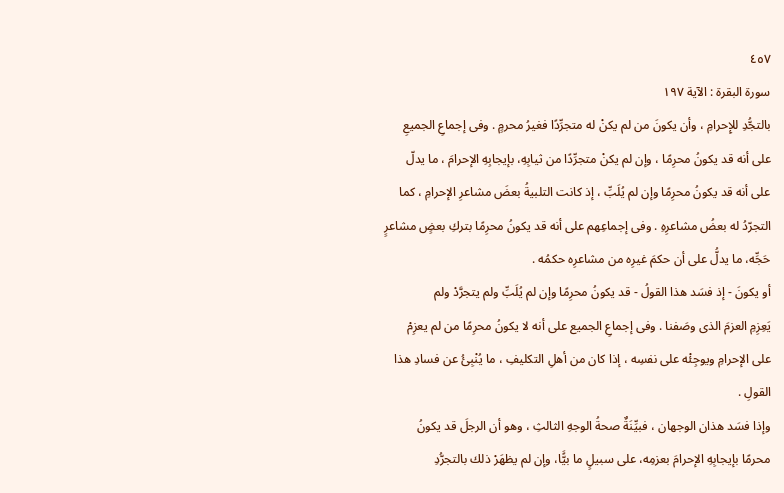٤٥٧
سورة البقرة : الآية ١٩٧
بالتجُّدِ للإِحرامِ ، وأن يكونَ من لم يكنْ له متجرِّدًا فغيرُ محرمٍ . وفى إجماعِ الجميعِ
على أنه قد يكونُ محرِمًا ، وإن لم يكنْ متجرِّدًا من ثيابِهِ، بإيجابِهِ الإحرامَ ، ما يدلّ
على أنه قد يكونُ محرِمًا وإن لم يُلَبِّ ، إذ كانت التلبيةُ بعضَ مشاعرِ الإحرامِ ، كما
التجرّدُ له بعضُ مشاعرِهِ . وفى إجماعِهم على أنه قد يكونُ محرِمًا بتركِ بعضٍ مشاعرٍ
حَجِّه، ما يدلُّ على أن حكمَ غيرِه من مشاعرِه حكمُه .
أو يكونَ - إذ فسَد هذا القولُ - قد يكونُ محرِمًا وإن لم يُلَبِّ ولم يتجرَّدْ ولم
يَعِزِمِ العزمَ الذى وصَفنا . وفى إجماعِ الجميع على أنه لا يكونُ محرِمًا من لم يعزِمْ
على الإحرامِ ويوجِئْه على نفسِه ، إذا كان من أهلِ التكليفِ ، ما يُنْبِئُ عن فسادِ هذا
القولِ .
وإذا فسَد هذان الوجهان ، فبيِّنَةٌ صحةُ الوجهِ الثالثِ ، وهو أن الرجلَ قد يكونُ
محرمًا بإيجابِهِ الإحرامَ بعزمِه، على سبيلٍ ما بيًَّا، وإن لم يظهَرْ ذلك بالتجرُّدِ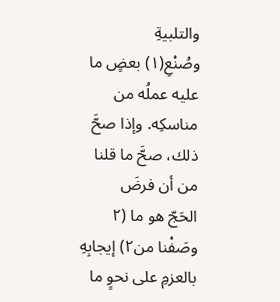والتلبيةِ
وصُنْعِ(١) بعضٍ ما عليه عملُه من مناسكِه. وإذا صحَّ ذلك، صحَّ ما قلنا من أن فرضَ
الحَجّ هو ما (٢ وصَفْنا من٢) إيجابِهِ بالعزمِ على نحوٍ ما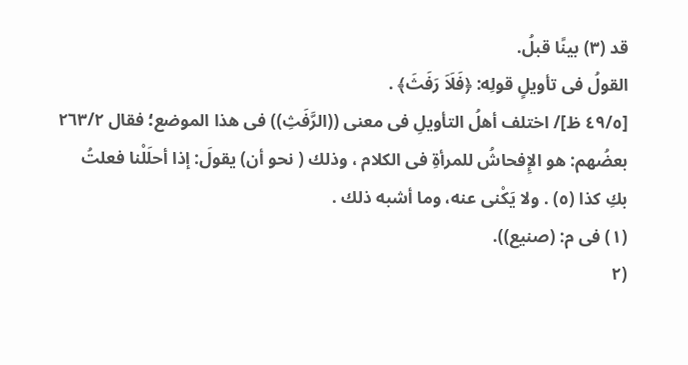قد (٣) بينًا قبلُ.
القولُ فى تأويلٍ قولِه: ﴿فَلَاَ رَفَثَ﴾ .
[٤٩/٥ ظ]/ اختلف أهلُ التأويلِ فى معنى ((الرَّفَثِ)) فى هذا الموضع؛ فقال ٢٦٣/٢
بعضُهم: هو الإِفحاشُ للمرأةِ فى الكلام ، وذلك ( نحو أن) يقولَ: إذا أحلَلْنا فعلتُ
بكِ كذا (٥) . ولا يَكْنى عنه، وما أشبه ذلك .
(١) فى م: (صنيع)).
(٢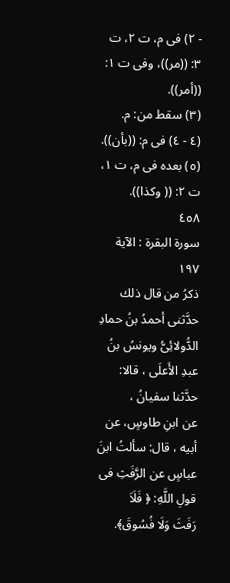- ٢) فى م، ت ٢، ت ٣: ((مر))، وفى ت ١: ((أمر)).
(٣) سقط من: م.
(٤ - ٤) فى م: ((بأن)).
(٥) بعده فى م، ت ١، ت ٢: (( وكذا)).
٤٥٨
سورة البقرة : الآية ١٩٧
ذكرُ من قال ذلك
حدَّثنى أحمدُ بنُ حمادِ الدُّولائِىُّ ويونسُ بنُ عبدِ الأَعلَى ، قالا: حدَّثنا سفيانُ ،
عن ابنِ طاوسٍ، عن أبيه ، قال: سألتُ ابنَ عباسٍ عن الرَّفَثِ فى قولِ اللَّهِ: ﴿ فَلَاَ
رَفَثَ وَلَا فُسُوقَ﴾.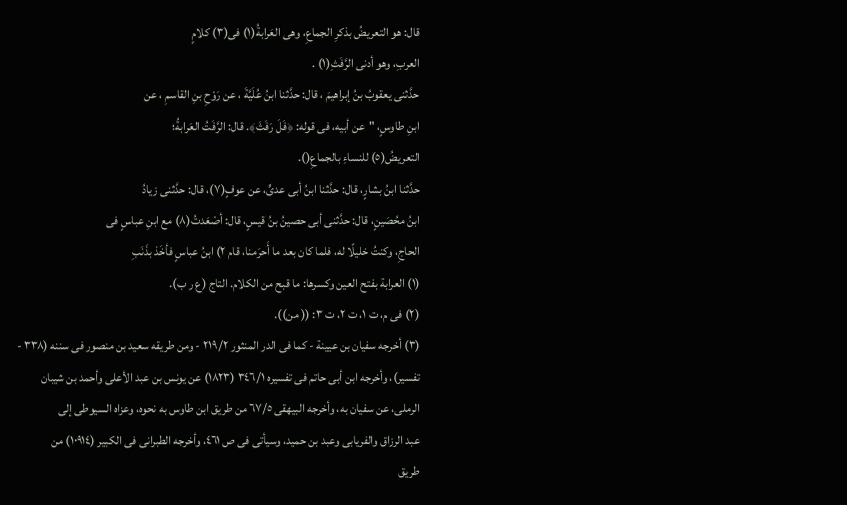قال: هو التعريضُ بذكرِ الجماعِ، وهى العَرابةُ(١) فى(٣) كلامٍ
العربِ، وهو أدنى الرَّفَثِ(١) .
حدَّثنى يعقوبُ بنُ إبراهيمَ ، قال: حدَّثنا ابنُ عُلَيَّةَ ، عن رَوْحِ بنِ القاسمِ ، عن
ابنِ طاوسٍ، "عن أبيه، فى قوله: ﴿فَلَ رَفَثَ﴾. قال: الرَّفَتُ العَرابةُ؛
التعريضُ(٥) للنساءِ بالجماعِ().
حدَّثنا ابنُ بشارٍ، قال: حدَّثنا ابنُ أبى عدىٍّ، عن عوفٍ(٧)، قال: حدَّثنی زیادُ
ابنُ محُصَينٍ، قال: حدَّثنى أبى حصينُ بنُ قيسٍ، قال: أصْعَدتُ(٨) مع ابنِ عباسٍ فى
الحاجِ، وكنتُ خليلًا له، فلما كان بعد ما أَحرَمنا، قام ٢) ابنُ عباسٍ فأخَذ بذَنَبِ
(١) العرابة بفتح العين وكسرها: ما قبح من الكلام. التاج (ع ر ب).
(٢) فى م، ت ١، ت ٢، ت ٣: (( من)).
(٣) أخرجه سفيان بن عيينة - كما فى الدر المنثور ٢١٩/٢ - ومن طريقه سعيد بن منصور فى سننه (٣٣٨ -
تفسير)، وأخرجه ابن أبى حاتم فى تفسيره ٣٤٦/١ (١٨٢٣) عن يونس بن عبد الأعلى وأحمد بن شيبان
الرملى، عن سفيان به، وأخرجه البيهقى ٦٧/٥ من طريق ابن طاوس به نحوه، وعزاه السيوطى إلى
عبد الرزاق والفريابى وعبد بن حميد، وسيأتى فى ص ٤٦١، وأخرجه الطبرانى فى الكبير (١٠٩١٤) من
طريق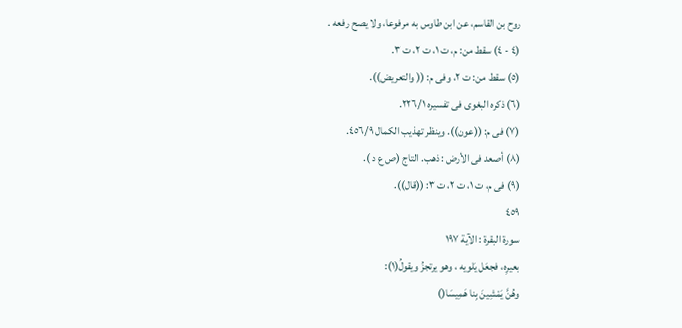روح بن القاسم، عن ابن طاوس به مرفوعا، ولا يصح رفعه .
(٤ - ٤) سقط من: م، ت ١، ت ٢، ت ٣.
(٥) سقط من: ت ٢، وفى م: (( والتعريض)).
(٦) ذكره البغوى فى تفسيره ٢٢٦/١.
(٧) فى م: ((عون)). وينظر تهذيب الكمال ٤٥٦/٩.
(٨) أصعد فى الأرض : ذهب. التاج (ص ع د ).
(٩) فى م، ت ١، ت ٢، ت ٣: ((قال)).
٤٥٩
سورة البقرة : الآية ١٩٧
بعيرِه، فجعَل يَلويه ، وهو يرتجزُ ويقولُ(١):
وهُنَّ يَمْشِينَ بِنا هَمِيسَا()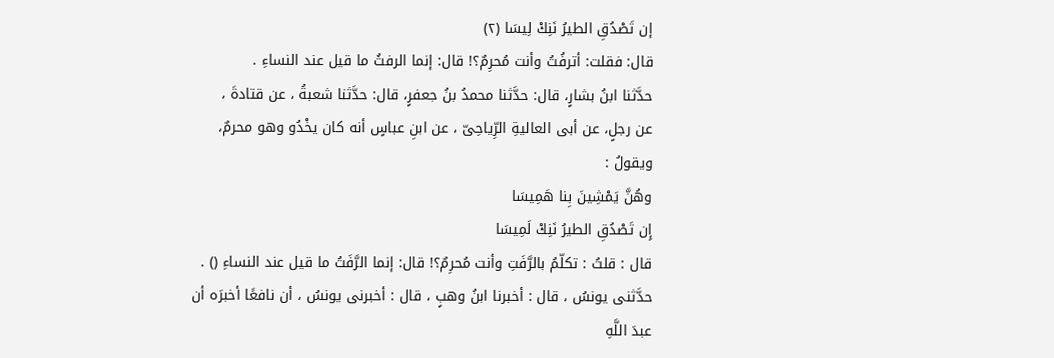إن تَصْدُقِ الطيرُ نَنِكْ لِيسَا (٢)
قال: فقلت: أترفُتُ وأنت مُحرِمٌ؟! قال: إنما الرفثُ ما قيل عند النساءِ .
حدَّثنا ابنُ بشارٍ، قال: حدَّثنا محمدُ بنُ جعفرٍ، قال: حدَّثنا شعبةُ ، عن قتادةَ ،
عن رجلٍ، عن أبى العاليةِ الرِّياحِىّ ، عن ابنِ عباسٍ أنه كان يخْدُو وهو محرمٌ،
ويقولُ :
وهُنَّ يَمْشِينَ بِنا هَمِيسَا
إِن تَصْدُقِ الطيرُ نَنِكْ لَمِيسَا
قال : قلتُ : تكلّمُ بالرَّفَتِ وأنت مُحرِمٌ؟! قال: إنما الرَّفَتُ ما قيل عند النساءِ () .
حدَّثنى يونسُ ، قال : أخبرنا ابنُ وهبٍ ، قال : أخبرنى يونسُ ، أن نافعًا أخبرَه أن
عبدَ اللَّهِ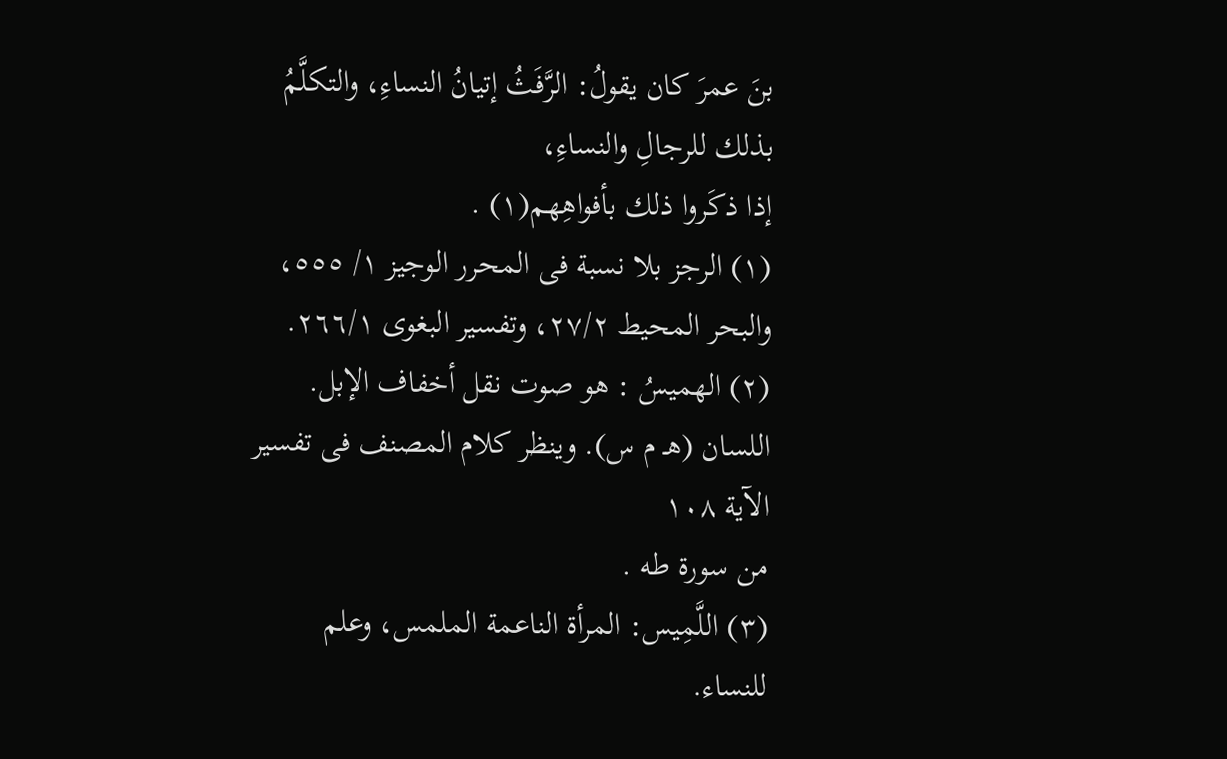بنَ عمرَ كان يقولُ: الرَّفَثُ إتيانُ النساءِ، والتكلَّمُ بذلك للرجالِ والنساءِ،
إذا ذكَروا ذلك بأفواهِهم(١) .
(١) الرجز بلا نسبة فى المحرر الوجيز ١/ ٥٥٥، والبحر المحيط ٢٧/٢، وتفسير البغوى ٢٦٦/١.
(٢) الهميسُ : هو صوت نقل أخفاف الإبل. اللسان (هـ م س). وينظر كلام المصنف فى تفسير الآية ١٠٨
من سورة طه .
(٣) اللَّمِيس: المرأة الناعمة الملمس، وعلم للنساء.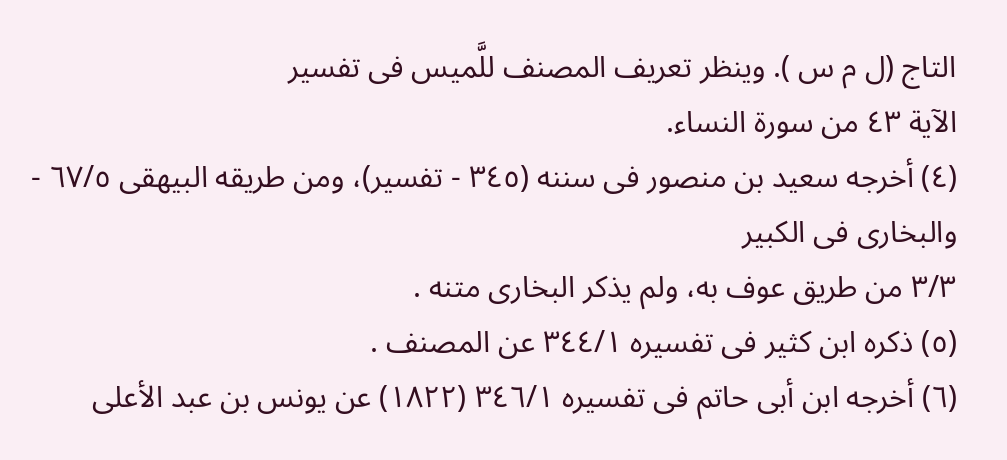التاج (ل م س ). وينظر تعريف المصنف للَّميس فى تفسير
الآية ٤٣ من سورة النساء.
(٤) أخرجه سعيد بن منصور فى سننه (٣٤٥ - تفسير)، ومن طريقه البيهقى ٦٧/٥ - والبخارى فى الكبير
٣/٣ من طريق عوف به، ولم يذكر البخارى متنه .
(٥) ذكره ابن كثير فى تفسيره ٣٤٤/١ عن المصنف .
(٦) أخرجه ابن أبى حاتم فى تفسيره ٣٤٦/١ (١٨٢٢) عن يونس بن عبد الأعلى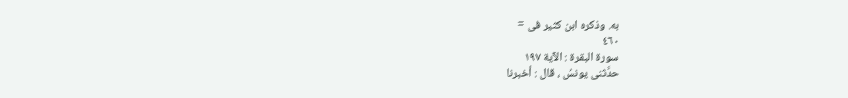به. وذكره ابن كثير فى =
٤٦٠
سورة البقرة : الآية ١٩٧
حدَّثنى يونسُ ، قال : أخبرنا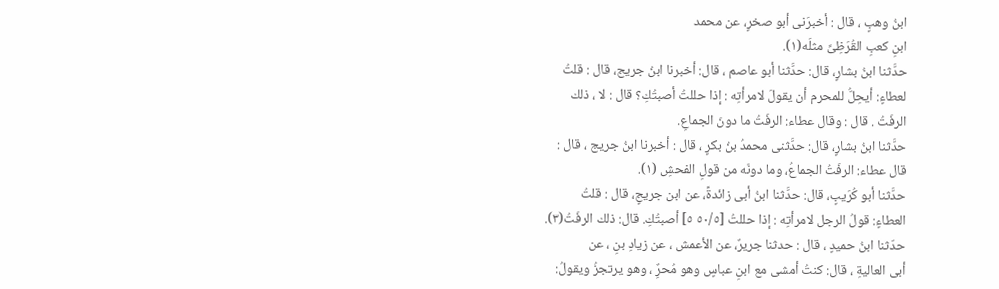ابنُ وهبٍ ، قال : أخبرَنى أبو صخرٍ، عن محمد
ابنِ كعبِ القُرَظِىِّ مثلَه(١).
حدَّثنا ابنُ بشارٍ، قال: حدَّثنا أبو عاصم ، قال: أخبرنا ابنُ جريج، قال : قلتُ
لعطاءٍ: أيحِلُّ للمحرم أن يقولَ لامرأتِه : إذا حللتُ أصبتُكِ؟ قال : لا ، ذلك
الرفَتُ . قال : وقال عطاء: الرفَتُ ما دونَ الجماعِ.
حدَّثنا ابنُ بشارٍ، قال: حدَّثنى محمدُ بنُ بكرٍ ، قال : أخبرنا ابنُ جريج ، قال :
قال عطاء: الرفَتُ الجماعُ، وما دونَه من قولِ الفحشِ (١).
حدَّثنا أبو كُرَيبٍ، قال: حدَّثنا ابنُ أبى زائدةً، عن ابن جريجٍ، قال : قلتُ
العطاءٍ: قولُ الرجل لامرأتِه : إذا حللتُ [٥٠/٥ ٥] أصبتُكِ. قال: ذلك الرفَتُ(٣).
حدّثنا ابنُ حمیدٍ ، قال : حدثنا جریرٌ، عن الأعمش ، عن زیادِ بنِ ، عن
أبى العاليةِ ، قال: كنتُ أمشى مع ابنِ عباسٍ وهو مُحرٌِ ، وهو يرتجزُ ويقولُ: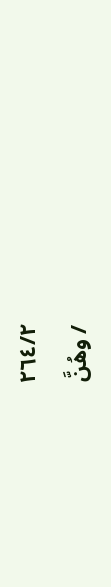٢٦٤/٢
/ وهُنَّ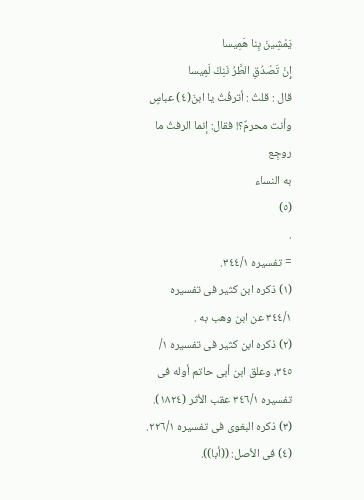يَمْشِينَ بِنا هَمِيسا
إِنْ تَصْدُقِ الطَّرُ نَنِكْ لَمِيسا
قال : قلتُ : أترفُتُ يا ابنَ(٤) عباسٍ وأنت محرمٌ؟! فقال: إنما الرفتُ ما روجِع
به النساء
(٥)
.
= تفسيره ٣٤٤/١.
(١) ذكره ابن كثير فى تفسيره ٣٤٤/١ عن ابن وهب به .
(٢) ذكره ابن كثير فى تفسيره ١/ ٣٤٥، وعلق ابن أبى حاتم أوله فى تفسيره ٣٤٦/١ عقب الأثر (١٨٢٤).
(٣) ذكره البغوى فى تفسيره ٢٢٦/١.
(٤) فى الأصل: ((أبا)).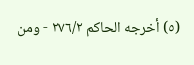(٥) أخرجه الحاكم ٢٧٦/٢ - ومن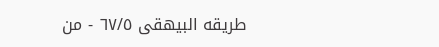طريقه البيهقى ٦٧/٥ - من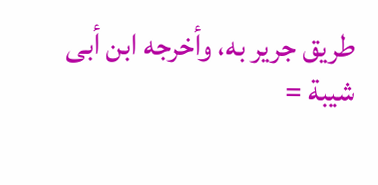طريق جرير به، وأخرجه ابن أبى شيبة =